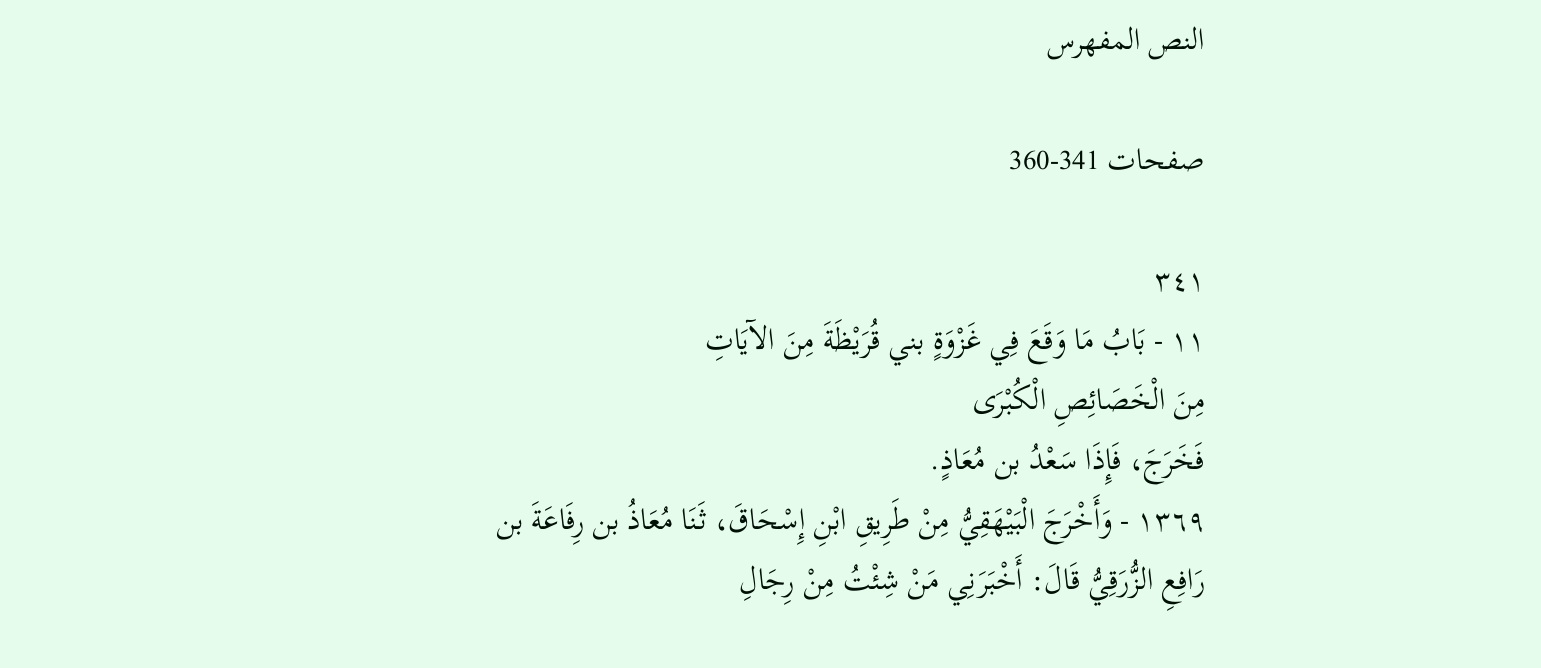النص المفهرس

صفحات 341-360

٣٤١
١١ - بَابُ مَا وَقَعَ فِي غَزْوَةٍ بني قُرَيْظَةَ مِنَ الآيَاتِ
مِنَ الْخَصَائِصِ الْكُبْرَی
فَخَرَجَ، فَإِذَا سَعْدُ بن مُعَاذٍ.
١٣٦٩ - وَأَخْرَجَ الْبَيْهَقِيُّ مِنْ طَرِيقِ ابْنِ إِسْحَاقَ، ثَنَا مُعَاذُ بن رِفَاعَةَ بن
رَافِعِ الزُّرَقِيُّ قَالَ: أَخْبَرَنِي مَنْ شِئْتُ مِنْ رِجَالِ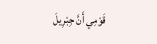قَوْمِي أَنَّ جِبْرِيلَ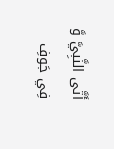أَتَّى النَّبِيَّ وَّ
فِي جَوفِ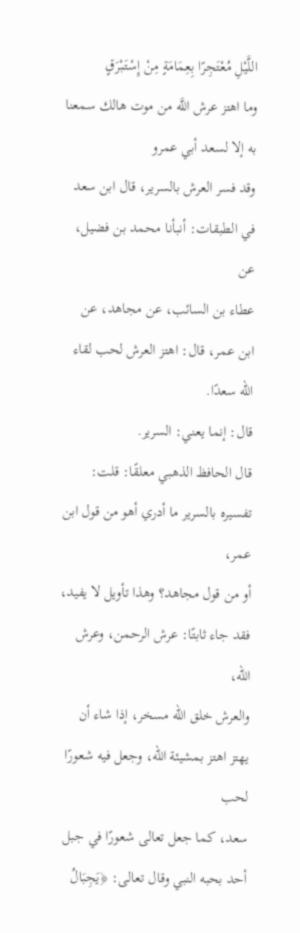اللَّيْلِ مُعْتَجِرًا بِعِمَامَةٍ مِنْ إِسْتَبْرَقٍ
وما اهتز عرش اللَّه من موت هالك سمعنا به إلا لسعد أبي عمرو
وقد فسر العرش بالسرير، قال ابن سعد في الطبقات: أنبأنا محمد بن فضيل، عن
عطاء بن السائب، عن مجاهد، عن ابن عمر، قال: اهتز العرش لحب لقاء الله سعدًا.
قال: إنما يعني: السرير.
قال الحافظ الذهبي معلقًا: قلت: تفسيره بالسرير ما أدري أهو من قول ابن عمر،
أو من قول مجاهد؟ وهذا تأويل لا يفيد، فقد جاء ثابتًا: عرش الرحمن، وعرش الله،
والعرش خلق الله مسخر، إذا شاء أن يهتز اهتز بمشيئة الله، وجعل فيه شعورًا لحب
سعد، كما جعل تعالى شعورًا في جبل أحد بحبه النبي وقال تعالى: ﴿يَجِبَالُ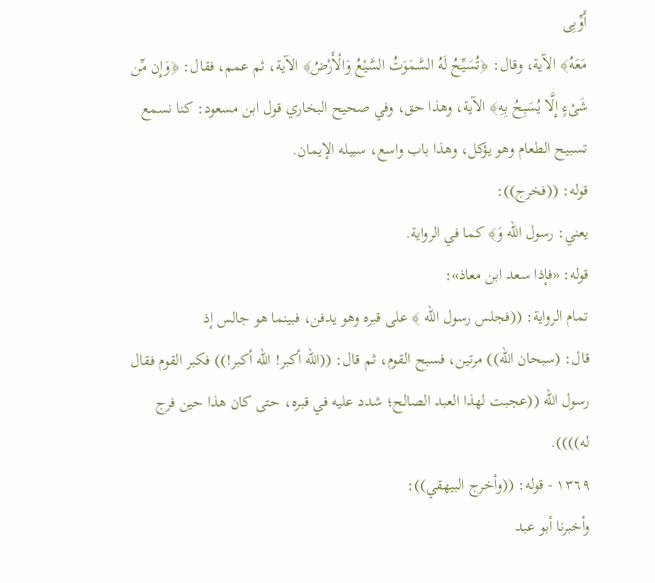أَوِّبِى
مَعَهُ﴾ الآية، وقال: ﴿تُسَيِّحُ لَهُ السَّمَوَتُ السَّيْعُ وَالْأَرْضُ﴾ الآية، ثم عمم، فقال: ﴿وَإِن مِّن
شَىْءٍ إِلَّا يُسَبِحُ بِهِ﴾ الآية، وهذا حق، وفي صحيح البخاري قول ابن مسعود: كنا نسمع
تسبيح الطعام وهو يؤكل، وهذا باب واسع، سبيله الإيمان.
قوله: ((فخرج)):
يعني: رسول الله وَ﴾ كما في الرواية.
قوله: «فإذا سعد ابن معاذ»:
تمام الرواية: ((فجلس رسول الله ﴾ على قبره وهو يدفن، فبينما هو جالس إذ
قال: (سبحان الله)) مرتين، فسبح القوم، ثم قال: ((الله أكبر! الله أكبر!)) فكبر القوم فقال
رسول الله ((عجبت لهذا العبد الصالح؛ شدد عليه في قبره، حتى كان هذا حين فرج
له)))).
١٣٦٩ - قوله: ((وأخرج البيهقي)):
وأخبرنا أبو عبد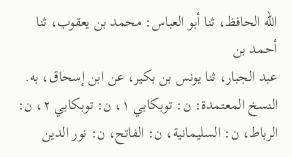الله الحافظ، ثنا أبو العباس: محمد بن يعقوب، ثنا أحمد بن
عبد الجبار، ثنا يونس بن بكير، عن ابن إسحاق، به.
النسخ المعتمدة: ن: توبكابي ١، ن: توبكابي ٢، ن: الرباط، ن: السليمانية، ن: الفاتح، ن: نور الدين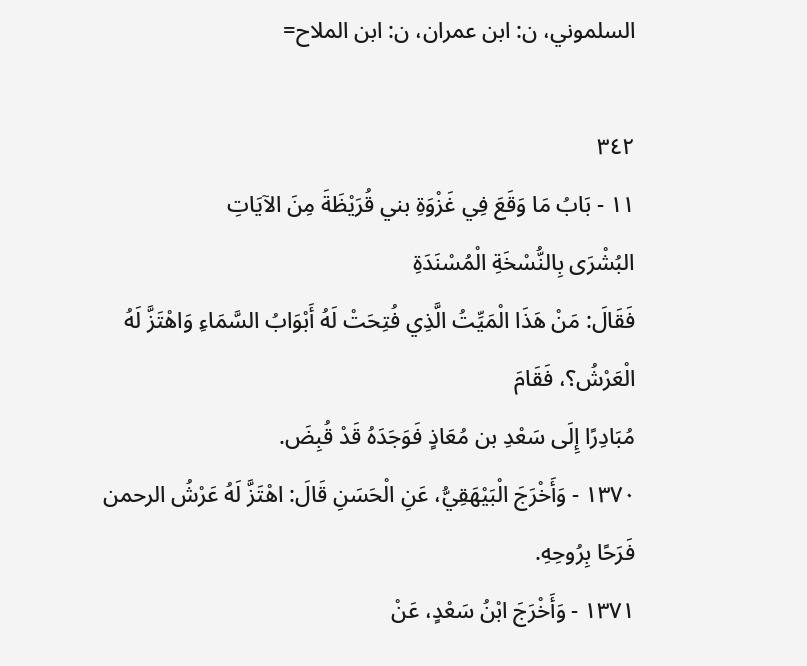السلموني، ن: ابن عمران، ن: ابن الملاح=

٣٤٢
١١ - بَابُ مَا وَقَعَ فِي غَزْوَةِ بني قُرَيْظَةَ مِنَ الآيَاتِ
البُشْرَى بِالنُّسْخَةِ الْمُسْنَدَةِ
فَقَالَ: مَنْ هَذَا الْمَيِّتُ الَّذِي فُتِحَتْ لَهُ أَبْوَابُ السَّمَاءِ وَاهْتَزَّ لَهُ الْعَرْشُ؟، فَقَامَ
مُبَادِرًا إِلَى سَعْدِ بن مُعَاذٍ فَوَجَدَهُ قَدْ قُبِضَ.
١٣٧٠ - وَأَخْرَجَ الْبَيْهَقِيُّ، عَنِ الْحَسَنِ قَالَ: اهْتَزَّ لَهُ عَرْشُ الرحمن
فَرَحًا بِرُوحِهِ.
١٣٧١ - وَأَخْرَجَ ابْنُ سَعْدٍ، عَنْ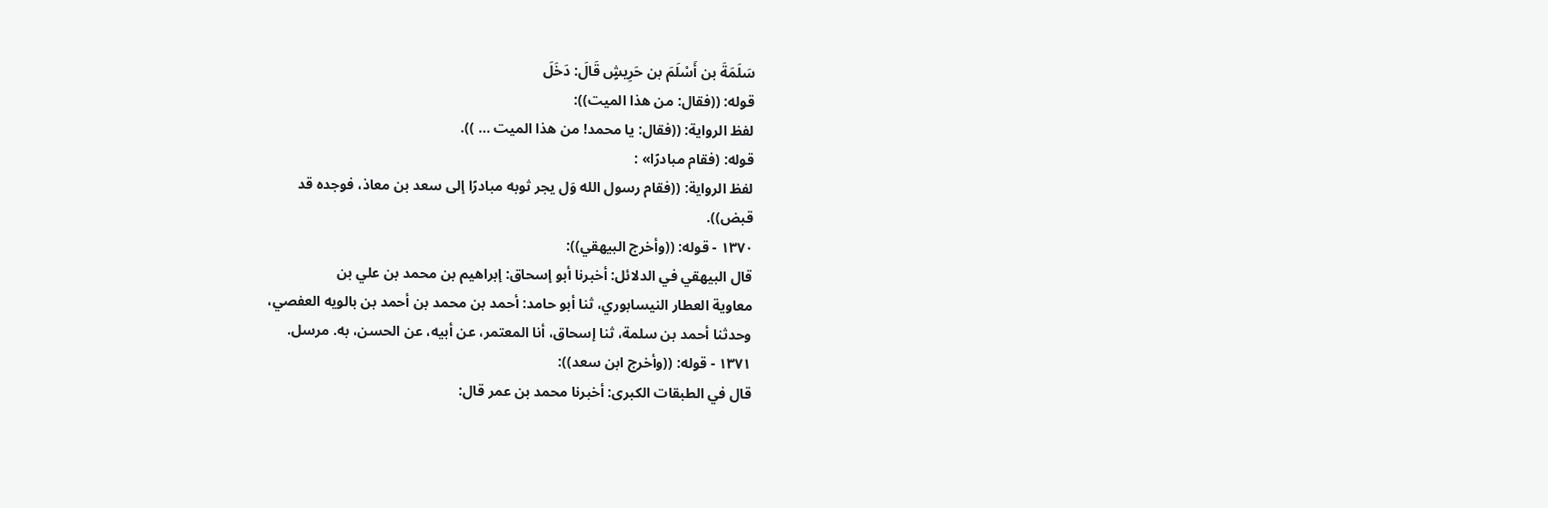سَلَمَةَ بن أَسْلَمَ بن حَرِيشٍ قَالَ: دَخَلَ
قوله: ((فقال: من هذا الميت)):
لفظ الرواية: ((فقال: يا محمد! من هذا الميت ... )).
قوله: (فقام مبادرًا» :
لفظ الرواية: ((فقام رسول الله وَل يجر ثوبه مبادرًا إلى سعد بن معاذ، فوجده قد
قبض)).
١٣٧٠ - قوله: ((وأخرج البيهقي)):
قال البيهقي في الدلائل: أخبرنا أبو إسحاق: إبراهيم بن محمد بن علي بن
معاوية العطار النيسابوري، ثنا أبو حامد: أحمد بن محمد بن أحمد بن بالويه العفصي،
وحدثنا أحمد بن سلمة، ثنا إسحاق، أنا المعتمر، عن أبيه، عن الحسن، به. مرسل.
١٣٧١ - قوله: ((وأخرج ابن سعد)):
قال في الطبقات الكبرى: أخبرنا محمد بن عمر قال: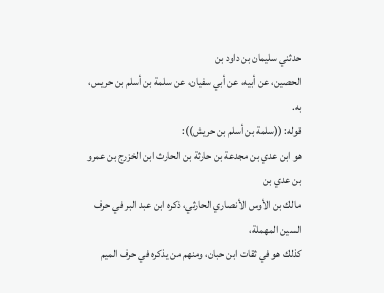حدثني سليمان بن داود بن
الحصين، عن أبيه، عن أبي سفيان، عن سلمة بن أسلم بن حريس، به.
قوله: ((سلمة بن أسلم بن حریش)):
هو ابن عدي بن مجدعة بن حارثة بن الحارث ابن الخزرج بن عمرو بن عدي بن
مالك بن الأوس الأنصاري الحارثي، ذكره ابن عبد البر في حرف السين المهملة،
كذلك هو في ثقات ابن حبان، ومنهم من يذكره في حرف الميم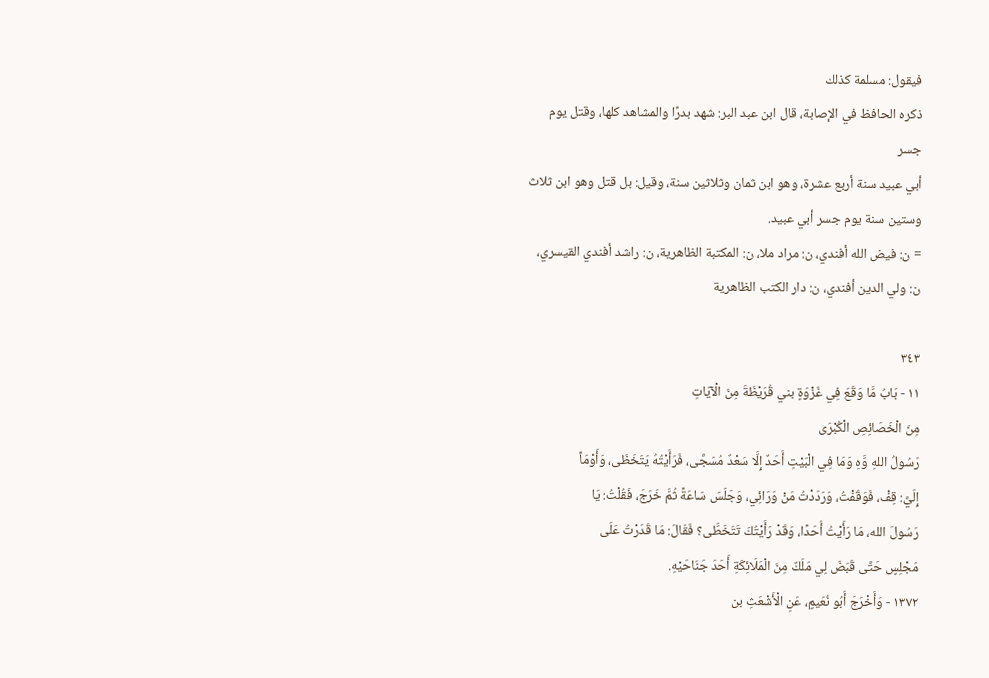فيقول: مسلمة كذلك
ذكره الحافظ في الإصابة، قال ابن عبد البر: شهد بدرًا والمشاهد كلها، وقتل يوم جسر
أبي عبيد سنة أربع عشرة، وهو ابن ثمان وثلاثين سنة، وقيل: بل قتل وهو ابن ثلاث
وستين سنة يوم جسر أبي عبيد.
= ن: فيض الله أفندي، ن: مراد ملا، ن: المكتبة الظاهرية، ن: راشد أفندي القيسري، ن: ولي الدين أفندي، ن: دار الكتب الظاهرية

٣٤٣
١١ - بَابُ مَّا وَقَعَ فِي غَزْوَةٍ بني قُرَيْظَةَ مِنَ الْآيَاتِ
مِنَ الْخَصَائِصِ الْكُبْرَى
رَسُولُ اللهِ وَّهِ وَمَا فِي الْبَيْتِ أَحَدٌ إِلَّا سَعْدٌ مُسَجَّى، فَرَأَيْتُهُ يَتَخَظَى، وَأَوْمَاً
إِلَيَّ: قِفْ، فَوَقَفْتُ، وَرَدَدْتُ مَنْ وَرَائِي، وَجَلَسَ سَاعَةً ثُمَّ خَرَجَ، فَقُلْتُ: يَا
رَسُولَ الله، مَا رَأَيْتُ أَحَدًا، وَقَدْ رَأَيْتُكَ تَتَخَطَّى؟ فَقَالَ: مَا قَدَرْتُ عَلَى
مَجْلِسٍ حَتَّى قَبَضَ لِي مَلَكٌ مِنَ الْمَلَائِكَةِ أَحَدَ جَنَاحَيْهِ.
١٣٧٢ - وَأَخْرَجَ أَبُو نُعَيمٍ، عَنِ الْأَشْعَثِ بن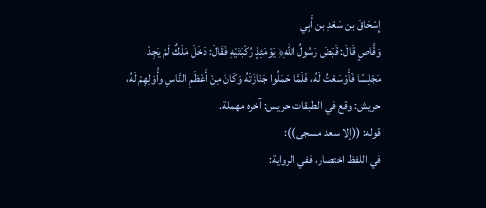إِسْحَاقَ بن سَعْدِ بن أَبِي
وَقَّاصٍ قَالَ: قَبَضَ رَسُولُ اللهِ﴿ يَوْمَئِذٍ رُكْبَتَيْهِ فَقَالَ: دَخَلَ مَلَكٌ لَمْ يَجِدْ
مَجْلِسًا فَأَوْسَعْتُ لَهُ، فَلَمَّا حَمَلُوا جَنَازَتَهُ وَكَانَ مِنْ أَعْظَمِ النَّاسِ وأَْوَلِهِمْ لَهُ،
حريش: وقع في الطبقات حريس: آخره مهملة.
قوله: ((إلا سعد مسجى)):
في اللفظ اختصار، ففي الرواية: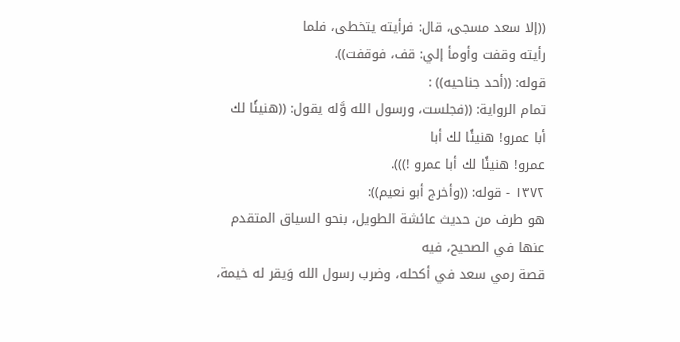((إلا سعد مسجى، قال: فرأيته يتخطى، فلما
رأيته وقفت وأومأ إلي: قف، فوقفت)).
قوله: ((أحد جناحيه)) :
تمام الرواية: ((فجلست، ورسول الله وَّله يقول: ((هنيئًا لك أبا عمرو! هنيئًا لك أبا
عمرو! هنيئًا لك أبا عمرو !))).
١٣٧٢ - قوله: ((وأخرج أبو نعيم)):
هو طرف من حديث عائشة الطويل، بنحو السياق المتقدم عنها في الصحيح، فيه
قصة رمي سعد في أكحله، وضرب رسول الله وَيقر له خيمة،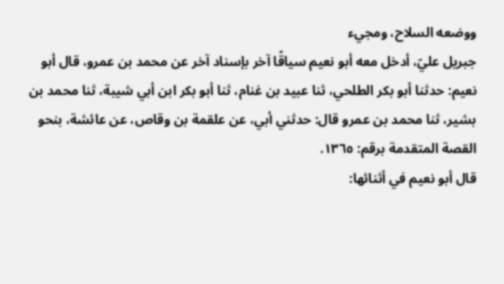ووضعه السلاح، ومجيء
جبريل عليّ، أدخل معه أبو نعيم سياقًا آخر بإسناد آخر عن محمد بن عمرو، قال أبو
نعيم: حدثنا أبو بكر الطلحي، ثنا عبيد بن غنام، ثنا أبو بكر ابن أبي شيبة، ثنا محمد بن
بشير، ثنا محمد بن عمرو قال: حدثني أبي، عن علقمة بن وقاص، عن عائشة، بنحو
القصة المتقدمة برقم: ١٣٦٥.
قال أبو نعيم في أثنائها: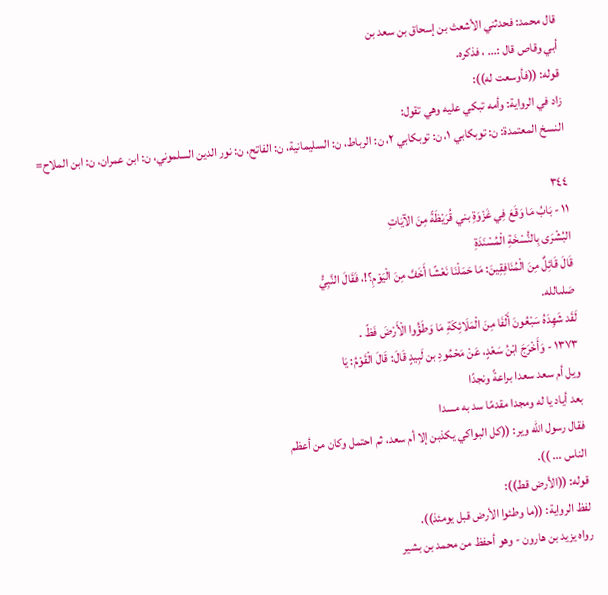قال محمد: فحدثني الأشعث بن إسحاق بن سعد بن
أبي وقاص قال :... ، فذكره.
قوله: ((فأوسعت له)):
زاد في الرواية: وأمه تبكي عليه وهي تقول:
النسخ المعتمدة: ن: توبكابي ١، ن: توبكابي ٢، ن: الرباط، ن: السليمانية، ن: الفاتح، ن: نور الدين السلموني، ن: ابن عمران، ن: ابن الملاح=

٣٤٤
١١ - بَابُ مَا وَقَعَ فِي غَزْوَةِ بني قُرَيْظَةً مِنَ الآيَاتِ
البُشْرَى بِالنُّسْخَةِ الْمُسْنَدَةِ
قَالَ قَائِلٌ مِنَ الْمُنَافِقِينَ: مَا حَمَلْنَا نَعْشًا أَخَفَّ مِنَ الْيَوْمِ؟!، فَقَالَ النَّبِيُّ
صَلىالله.
لَقَد شَهِدَهُ سَبْعُونَ أَلْفَا مِنَ الْمَلَائِكَةِ مَا وَطَؤُوا الْأَرْضَ فَظّ .
١٣٧٣ - وَأَخْرَجَ ابْنُ سَعْدٍ، عَنْ مَحْمُودِ بن لَبِيدٍ قَالَ: قَالَ الْقَوْمُ: يَا
ويل أم سعد سعدا براعةً ونجدًا
بعد أياد يا له ومجدا مقدمًا سد به مسدا
فقال رسول الله وير: ((كل البواكي يكذبن إلا أم سعد، ثم احتمل وكان من أعظم
الناس ... )).
قوله: ((الأرض قط)):
لفظ الرواية: ((ما وطئوا الأرض قبل يومئذ)).
رواه يزيد بن هارون - وهو أحفظ من محمد بن بشير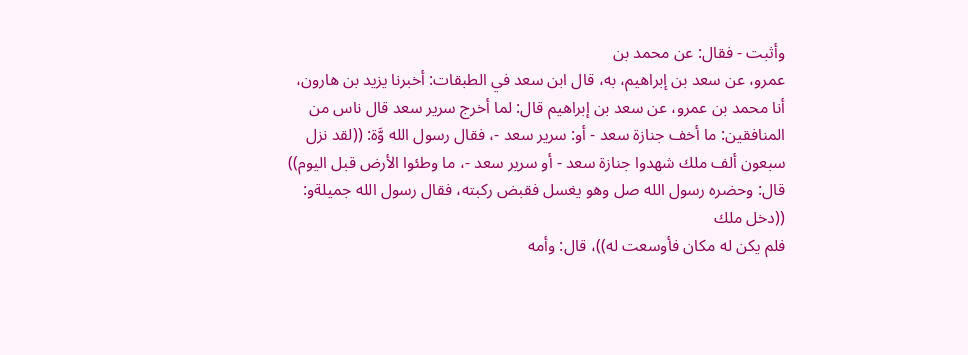وأثبت - فقال: عن محمد بن
عمرو، عن سعد بن إبراهيم، به، قال ابن سعد في الطبقات: أخبرنا يزيد بن هارون،
أنا محمد بن عمرو، عن سعد بن إبراهيم قال: لما أخرج سرير سعد قال ناس من
المنافقين: ما أخف جنازة سعد - أو: سرير سعد -، فقال رسول الله وَّة: ((لقد نزل
سبعون ألف ملك شهدوا جنازة سعد - أو سرير سعد -، ما وطئوا الأرض قبل اليوم))
قال: وحضره رسول الله صل وهو يغسل فقبض ركبته، فقال رسول الله جميلةو: ((دخل ملك
فلم يكن له مكان فأوسعت له))، قال: وأمه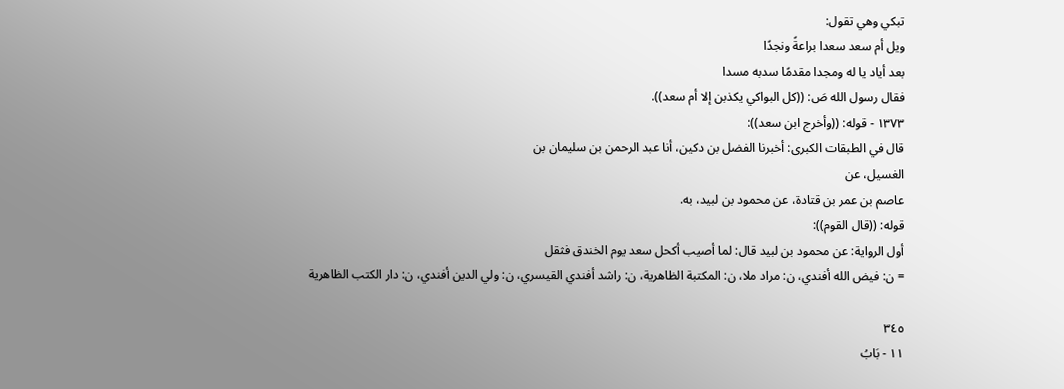تبكي وهي تقول:
ويل أم سعد سعدا براعةً ونجدًا
بعد أياد يا له ومجدا مقدمًا سدبه مسدا
فقال رسول الله صَ: ((كل البواكي يكذبن إلا أم سعد)).
١٣٧٣ - قوله: ((وأخرج ابن سعد)):
قال في الطبقات الكبرى: أخبرنا الفضل بن دكين، أنا عبد الرحمن بن سليمان بن
الغسيل، عن
عاصم بن عمر بن قتادة، عن محمود بن لبيد، به.
قوله: ((قال القوم)):
أول الرواية: عن محمود بن لبيد قال: لما أصيب أكحل سعد يوم الخندق فثقل
= ن: فيض الله أفندي، ن: مراد ملا، ن: المكتبة الظاهرية، ن: راشد أفندي القيسري، ن: ولي الدين أفندي، ن: دار الكتب الظاهرية

٣٤٥
١١ - بَابُ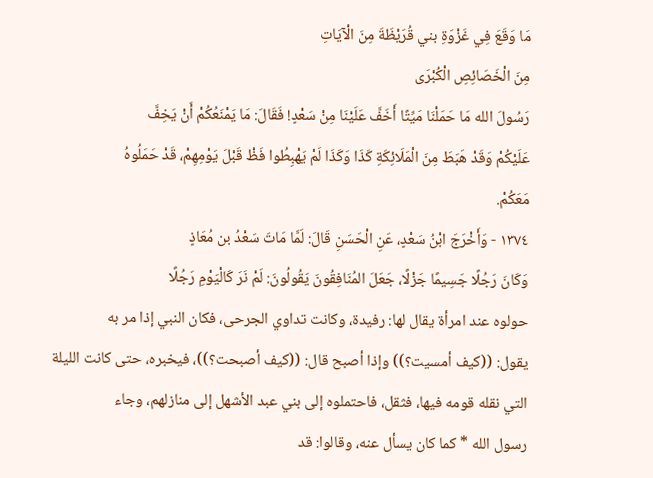مَا وَقَعَ فِي غَزْوَةِ بني قُرَيْظَةَ مِنَ الْآيَاتِ
مِنَ الْخَصَائِصِ الْكُبْرَى
رَسُولَ الله مَا حَمَلْنَا مَيِّتًا أَخَفَّ عَلَيْنَا مِنْ سَعْدٍ! فَقَالَ: مَا يَمْنَعُكُمْ أَنْ يَخِفَّ
عَلَيْكُمْ وَقَدْ هَبَطَ مِنَ الْمَلَائِكَةِ كَذَا وَكَذَا لَمْ يَهْبِطُوا فَظْ قَبْلَ يَوْمِهِمْ، قَدْ حَمَلُوهُ
مَعَكُمْ.
١٣٧٤ - وَأَخْرَجَ ابْنُ سَعْدٍ، عَنِ الْحَسَنِ قَالَ: لَمَّا مَاتَ سَعْدُ بن مُعَاذٍ
وَكَانَ رَجُلًا جَسِيمًا جَزْلًا، جَعَلَ المُنَافِقُونَ يَقُولُونَ: لَمْ نَرَ كَالْيَوْمِ رَجُلًا
حولوه عند امرأة يقال لها: رفيدة، وكانت تداوي الجرحى، فكان النبي إذا مر به
يقول: ((كيف أمسيت؟)) وإذا أصبح قال: ((كيف أصبحت؟))، فيخبره، حتى كانت الليلة
التي نقله قومه فيها، فثقل، فاحتملوه إلى بني عبد الأشهل إلى منازلهم، وجاء
رسول الله * كما كان يسأل عنه، وقالوا: قد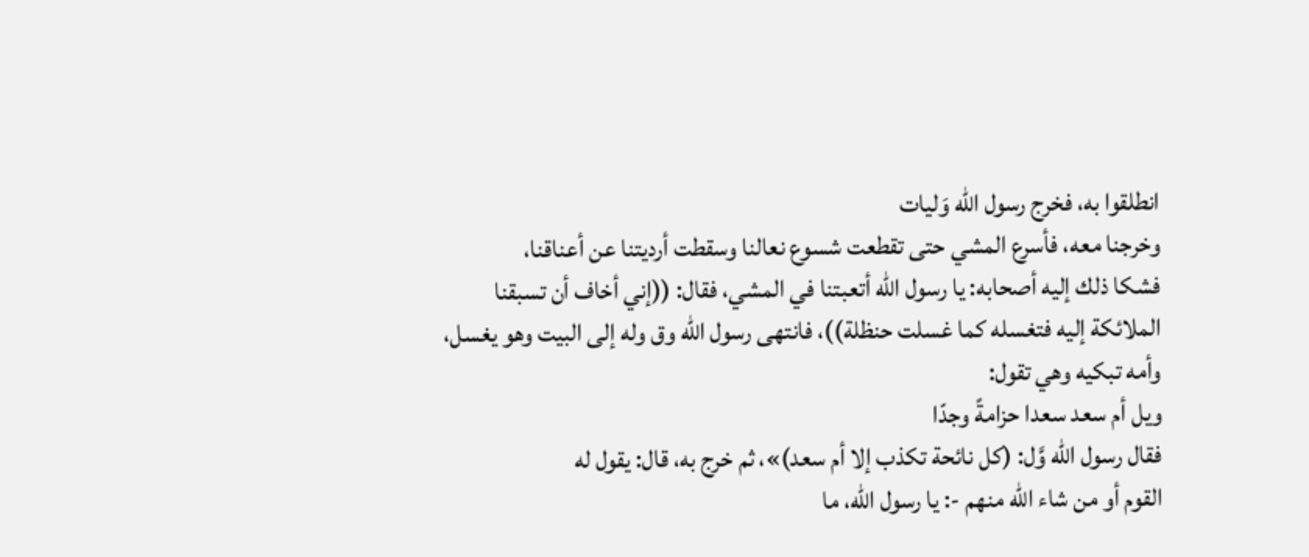انطلقوا به، فخرج رسول الله وَليات
وخرجنا معه، فأسرع المشي حتى تقطعت شسوع نعالنا وسقطت أرديتنا عن أعناقنا،
فشكا ذلك إليه أصحابه: يا رسول الله أتعبتنا في المشي، فقال: ((إني أخاف أن تسبقنا
الملائكة إليه فتغسله كما غسلت حنظلة))، فانتهى رسول الله وق وله إلى البيت وهو يغسل،
وأمه تبكيه وهي تقول:
ويل أم سعد سعدا حزامةً وجدّا
فقال رسول الله وَّل: (كل نائحة تكذب إلا أم سعد)»، ثم خرج به، قال: يقول له
القوم أو من شاء الله منهم -: يا رسول الله، ما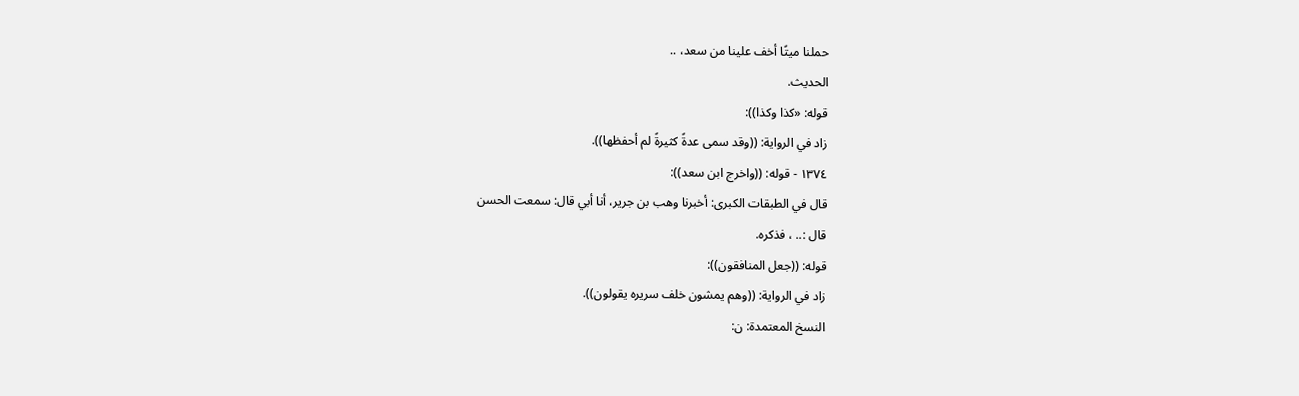حملنا ميتًا أخف علينا من سعد، ..
الحدیث.
قوله: «كذا وكذا)):
زاد في الرواية: ((وقد سمى عدةً كثيرةً لم أحفظها)).
١٣٧٤ - قوله: ((واخرج ابن سعد)):
قال في الطبقات الكبرى: أخبرنا وهب بن جرير، أنا أبي قال: سمعت الحسن
قال :.. ، فذكره.
قوله: ((جعل المنافقون)):
زاد في الرواية: ((وهم يمشون خلف سريره يقولون)).
النسخ المعتمدة: ن: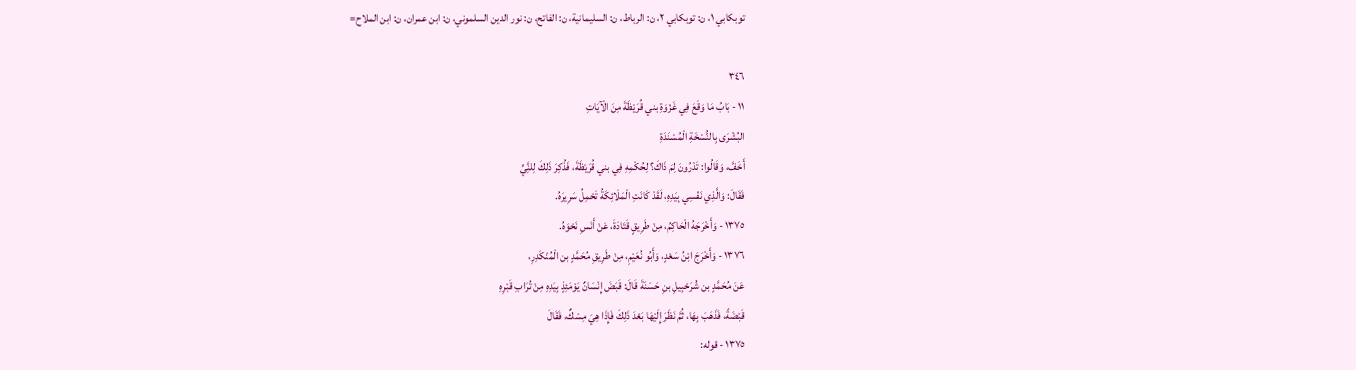توبكابي ١، ن: توبكابي ٢، ن: الرباط، ن: السليمانية، ن: الفاتح، ن: نور الدين السلموني، ن: ابن عمران، ن: ابن الملاح=

٣٤٦
١١ - بَابُ مَا وَقَعَ فِي غَزْوَةِ بني قُرَيْظَةَ مِنَ الْآيَاتِ
البُشْرَى بِالنُّسْخَةِ الْمُسْنَدَةِ
أَخَفَّ، وَقَالُوا: تَدْرُونَ لِمَ ذَاكَ؟ لِحُكْمِهِ فِي بني قُرَيْظَةَ، فَذُكِرَ ذَلِكَ لِلنَِّيِّ
فَقَالَ: وَالَّذِي نَفْسِي بِيَدِهِ، لَقَدْ كَانَتِ الْمَلَائِكَةُ تَحْمِلُ سَرِيرَهُ.
١٣٧٥ - وَأَخْرَجَهُ الْحَاكِمُ، مِنْ طَرِيقٍ قَتَادَةَ، عَنْ أَنَسِ نَحْوَهُ.
١٣٧٦ - وَأَخْرَجَ ابْنُ سَعْدٍ، وَأَبُو نُعَيْمِ، مِنْ طَرِيقِ مُحَمَّدٍ بن الْمُنْكَدِرِ،
عَنَ مُحَمَّدٍ بن شُرَحْبِيلِ بنِ حَسَنَةَ قَالَ: قَبَضَ إِنْسَانٌ يَوْمَئِذٍ بِيَدِهِ مِنْ تُرَابِ قَبْرِهِ
قَبْضَةً، فَذَهَبَ بِهَا، ثُمَّ نَظَرَ إِلَيْهَا بَعْدَ ذَلِكَ فَإِذَا هِيَ مِسْكٌ، فَقَالَ
١٣٧٥ - قوله: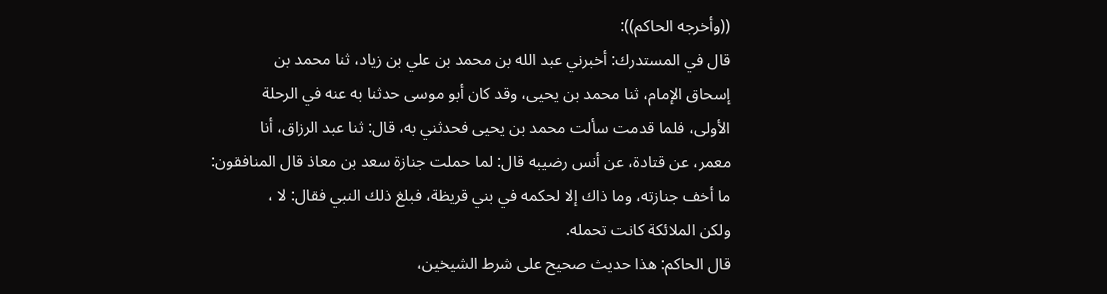((وأخرجه الحاكم)):
قال في المستدرك: أخبرني عبد الله بن محمد بن علي بن زياد، ثنا محمد بن
إسحاق الإمام، ثنا محمد بن يحيى، وقد كان أبو موسى حدثنا به عنه في الرحلة
الأولى، فلما قدمت سألت محمد بن يحيى فحدثني به، قال: ثنا عبد الرزاق، أنا
معمر، عن قتادة، عن أنس رضيبه قال: لما حملت جنازة سعد بن معاذ قال المنافقون:
ما أخف جنازته، وما ذاك إلا لحكمه في بني قريظة، فبلغ ذلك النبي فقال: لا ،
ولكن الملائكة كانت تحمله.
قال الحاكم: هذا حديث صحيح على شرط الشيخين،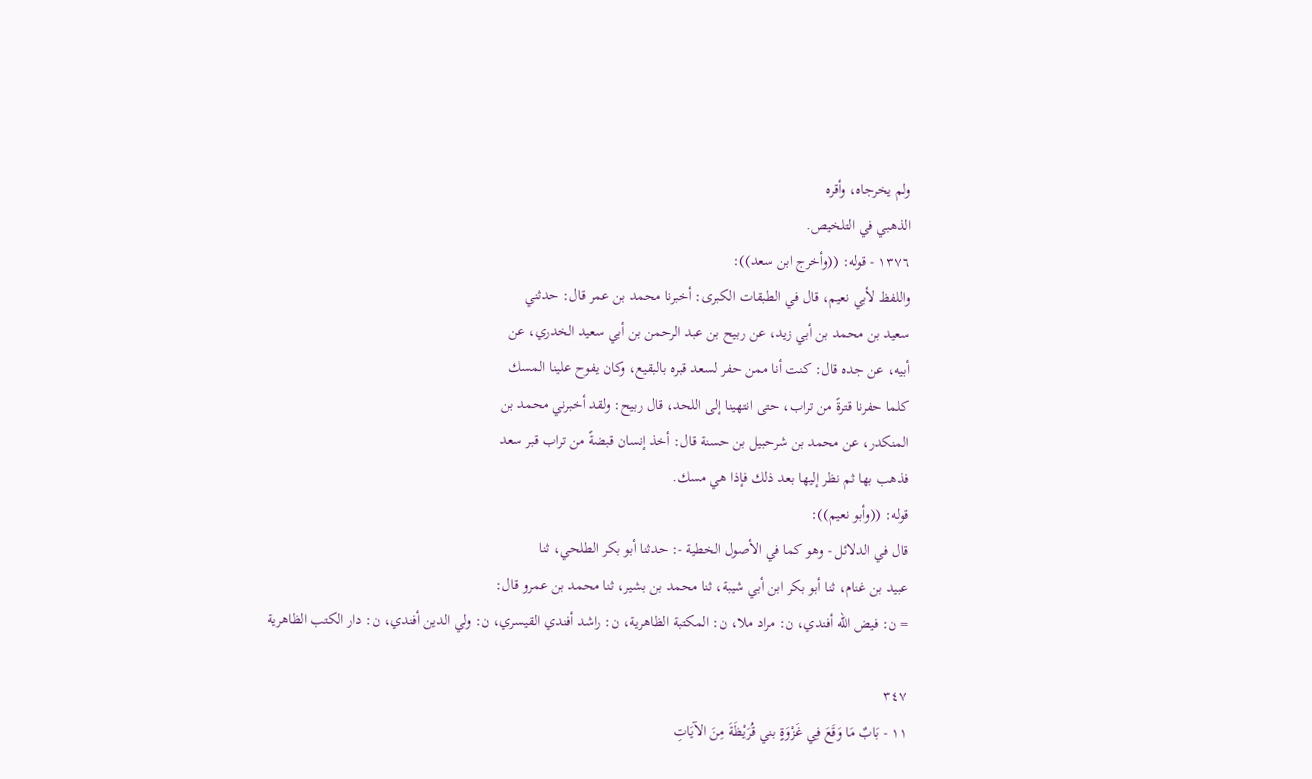ولم يخرجاه، وأقره
الذهبي في التلخيص.
١٣٧٦ - قوله: ((وأخرج ابن سعد)):
واللفظ لأبي نعيم، قال في الطبقات الكبرى: أخبرنا محمد بن عمر قال: حدثني
سعيد بن محمد بن أبي زيد، عن ربيح بن عبد الرحمن بن أبي سعيد الخدري، عن
أبيه، عن جده قال: كنت أنا ممن حفر لسعد قبره بالبقيع، وكان يفوح علينا المسك
كلما حفرنا قترةً من تراب، حتى انتهينا إلى اللحد، قال ربيح: ولقد أخبرني محمد بن
المنكدر، عن محمد بن شرحبيل بن حسنة قال: أخذ إنسان قبضةً من تراب قبر سعد
فذهب بها ثم نظر إليها بعد ذلك فإذا هي مسك.
قوله: ((وأبو نعيم)):
قال في الدلائل - وهو كما في الأصول الخطية -: حدثنا أبو بكر الطلحي، ثنا
عبيد بن غنام، ثنا أبو بكر ابن أبي شيبة، ثنا محمد بن بشير، ثنا محمد بن عمرو قال:
= ن: فيض الله أفندي، ن: مراد ملا، ن: المكتبة الظاهرية، ن: راشد أفندي القيسري، ن: ولي الدين أفندي، ن: دار الكتب الظاهرية

٣٤٧
١١ - بَابٌ مَا وَقَعَ فِي غَزْوَةٍ بني قُرَيْظَةَ مِنَ الآيَاتِ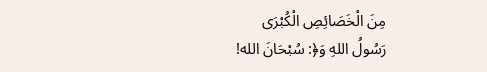مِنَ الْخَصَائِصِ الْكُبْرَى
رَسُولُ اللهِ وَ﴿: سُبْحَانَ الله!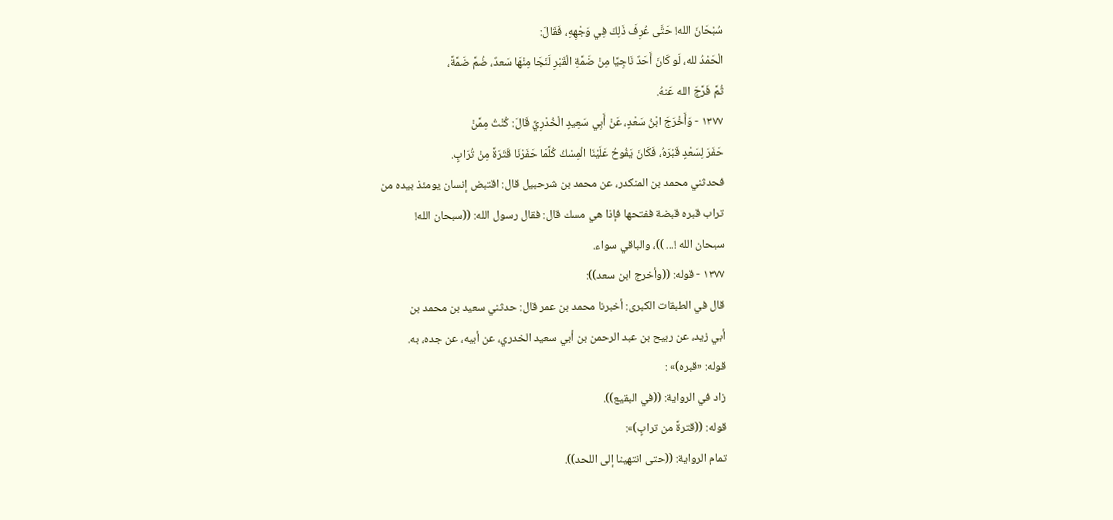سُبْحَانَ الله! حَتَّى عُرِفَ ذَلِكَ فِي وَجْهِهِ، فَقَالَ:
الْحَمْدُ لله، لَو كَانَ أَحَدٌ نَاجِيًا مِنْ ضَمَّةِ الْقَبْرِ لَنَجَا مِنْهَا سَعدٌ، ضُمَّ ضَمَّةً،
ثُمَّ فَرَّجَ الله عَنهُ.
١٣٧٧ - وَأَخْرَجَ ابْنُ سَعْدٍ، عَنْ أَبِي سَعِيدٍ الْخُدْرِيِّ قَالَ: كُنْتُ مِمَّنْ
حَفَرَ لِسَعْدٍ قَبْرَهُ، فَكَانَ يَفُوحُ عَلَيْنَا الْمِسْكُ كُلَّمَا حَفَرْنَا قَتَرَةً مِنْ تُرَابٍ.
فحدثني محمد بن المنكدر، عن محمد بن شرحبيل قال: اقتبض إنسان يومئذ بيده من
تراب قبره قبضة ففتحها فإذا هي مسك قال: فقال رسول الله: ((سبحان الله!
سبحان الله !... ))، والباقي سواء.
١٣٧٧ - قوله: ((وأخرج ابن سعد)):
قال في الطبقات الكبرى: أخبرنا محمد بن عمر قال: حدثني سعيد بن محمد بن
أبي زيد، عن ربيح بن عبد الرحمن بن أبي سعيد الخدري، عن أبيه، عن جده، به.
قوله: «قبره)» :
زاد في الرواية: ((في البقيع)).
قوله: ((قترةً من ترابٍ)»:
تمام الرواية: ((حتى انتهينا إلى اللحد)).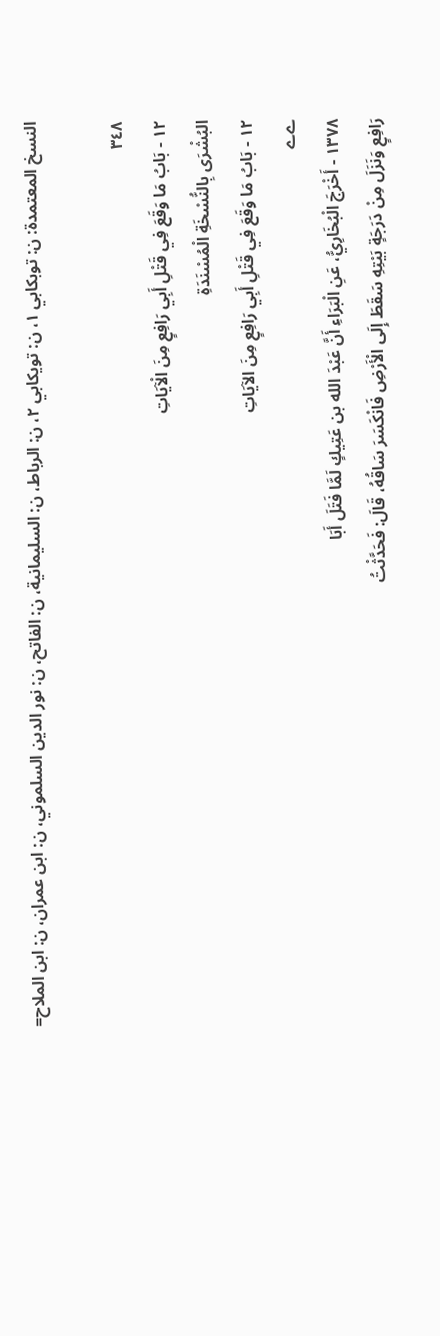النسخ المعتمدة: ن: توبكابي ١، ن: تويكابي ٢، ن: الرباط، ن: السليمانية، ن: الفاتح، ن: نور الدين السلموني، ن: ابن عمران، ن: ابن الملاح=

٣٤٨
١٢ - بَابُ مَا وَقَعَ فِي قَتْلِ أَبِي رَافِعٍ مِنَ الْآيَاتِ
البُشْرَى بِالنُّسْخَةِ الْمُسْنَدَةِ
١٢ - بَابُ مَا وَقَعَ فِي قَتْلِ أَبِي رَافِعٍ مِنَ الآيَاتِ
ےے
١٣٧٨ - أَخْرَجَ الْبُخَارِيُّ، عَنِ الْبَرَاءِ أَنَّ عَبْدَ الله بن عَتِيكٍ لَمَّا فَتَلَ أَبَا
رَافِعٍ وَنَزَلَ مِنْ دَرَجَةٍ بَيْتِهِ سَقَطَ إِلَى الْأَرْضِ فَانْكَسَرَ سَاقُهُ، قَالَ: فَحَدَّثْتُ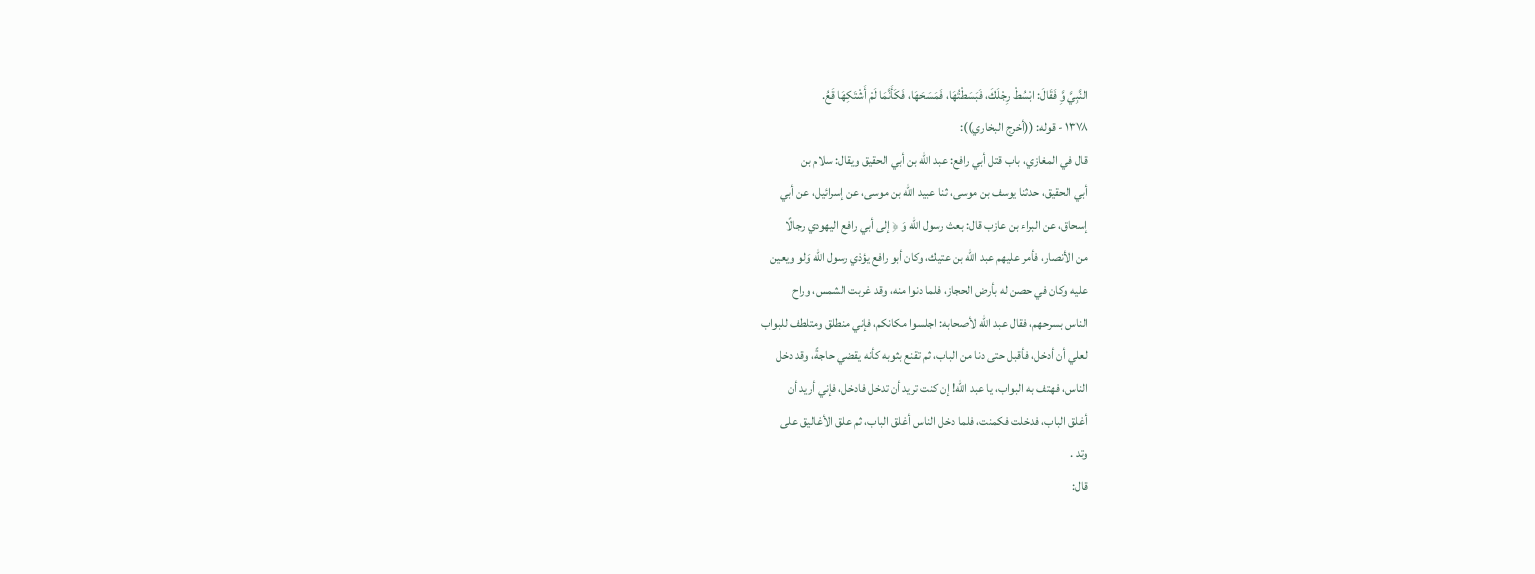النَّبِيَّ وَِّ فَقَالَ: ابْسُطْ رِجْلَكَ، فَبَسَطْتُهَا، فَمَسَحَهَا، فَكَأَنَّمَا لَمْ أَشْتَكِهَا قَعُ.
١٣٧٨ - قوله: ((أخرج البخاري)):
قال في المغازي، باب قتل أبي رافع: عبد الله بن أبي الحقيق ويقال: سلام بن
أبي الحقيق، حدثنا يوسف بن موسى، ثنا عبيد الله بن موسى، عن إسرائيل، عن أبي
إسحاق، عن البراء بن عازب قال: بعث رسول الله وَ ﴿ إلى أبي رافع اليهودي رجالًا
من الأنصار، فأمر عليهم عبد الله بن عتيك، وكان أبو رافع يؤذي رسول الله وَلو ويعين
عليه وكان في حصن له بأرض الحجاز، فلما دنوا منه، وقد غربت الشمس، وراح
الناس بسرحهم، فقال عبد الله لأصحابه: اجلسوا مكانكم، فإني منطلق ومتلطف للبواب
لعلي أن أدخل، فأقبل حتى دنا من الباب، ثم تقنع بثوبه كأنه يقضي حاجةً، وقد دخل
الناس، فهتف به البواب، يا عبد الله! إن كنت تريد أن تدخل فادخل، فإني أريد أن
أغلق الباب، فدخلت فكمنت، فلما دخل الناس أغلق الباب، ثم علق الأغاليق على
وتد .
قال: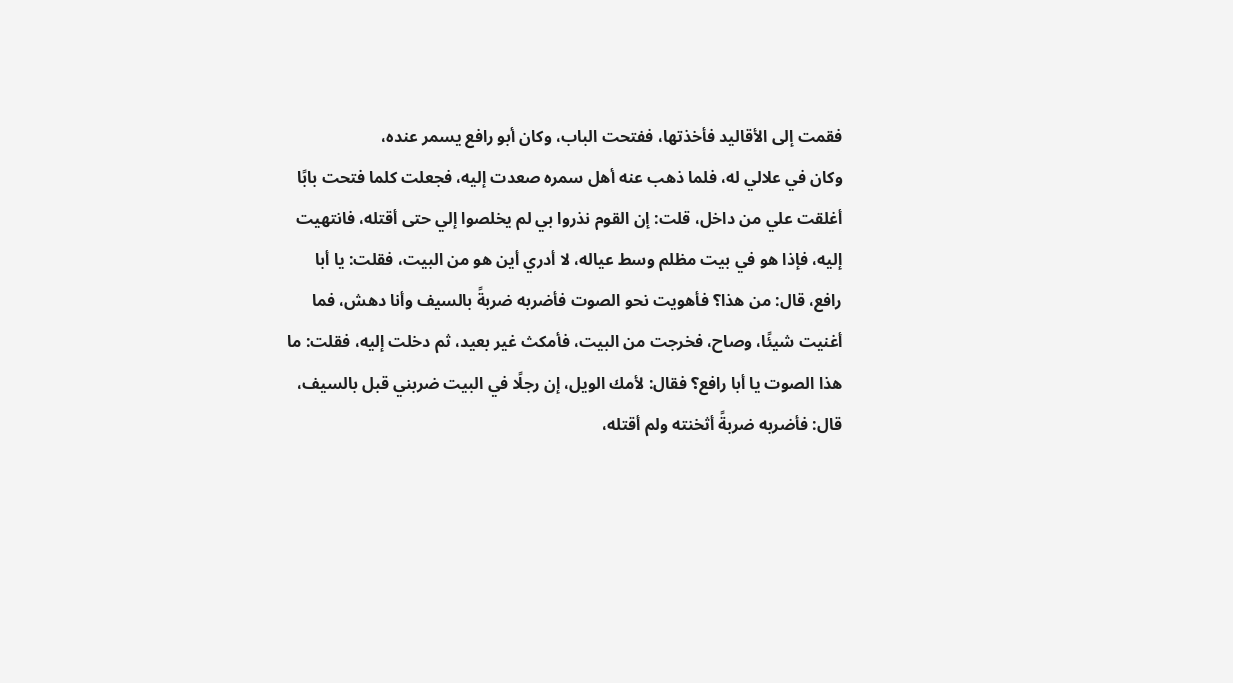فقمت إلى الأقاليد فأخذتها، ففتحت الباب، وكان أبو رافع يسمر عنده،
وكان في علالي له، فلما ذهب عنه أهل سمره صعدت إليه، فجعلت كلما فتحت بابًا
أغلقت علي من داخل، قلت: إن القوم نذروا بي لم يخلصوا إلي حتى أقتله، فانتهيت
إليه، فإذا هو في بيت مظلم وسط عياله، لا أدري أين هو من البيت، فقلت: يا أبا
رافع، قال: من هذا؟ فأهويت نحو الصوت فأضربه ضربةً بالسيف وأنا دهش، فما
أغنيت شيئًا، وصاح، فخرجت من البيت، فأمكث غير بعيد، ثم دخلت إليه، فقلت: ما
هذا الصوت يا أبا رافع؟ فقال: لأمك الويل، إن رجلًا في البيت ضربني قبل بالسيف،
قال: فأضربه ضربةً أثخنته ولم أقتله،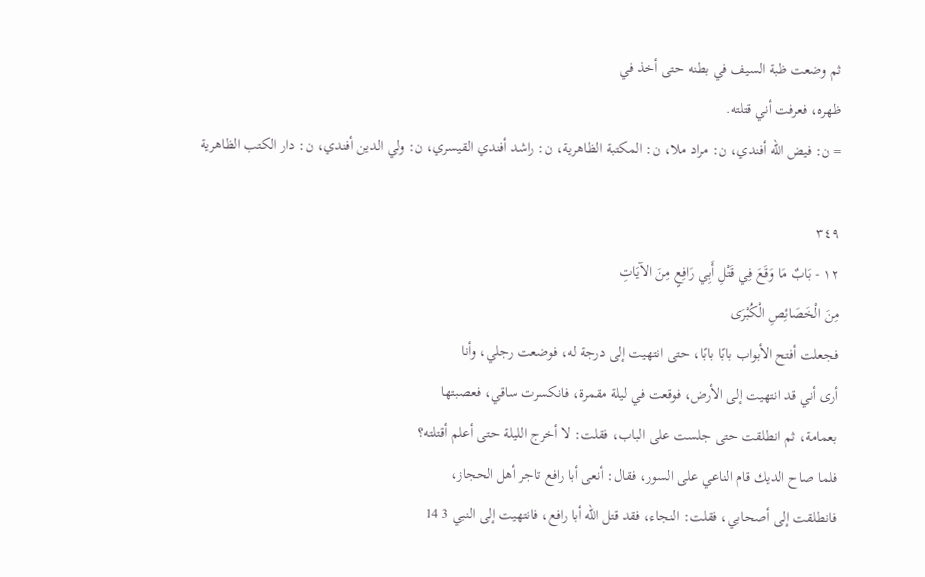ثم وضعت ظبة السيف في بطنه حتى أخذ في
ظهره، فعرفت أني قتلته.
= ن: فيض الله أفندي، ن: مراد ملا، ن: المكتبة الظاهرية، ن: راشد أفندي القيسري، ن: ولي الدين أفندي، ن: دار الكتب الظاهرية

٣٤٩
١٢ - بَابٌ مَا وَقَعَ فِي قَتْلِ أَبِي رَافِعٍ مِنَ الآيَاتِ
مِنَ الْخَصَائِصِ الْكُبْرَى
فجعلت أفتح الأبواب بابًا بابًا، حتى انتهيت إلى درجة له، فوضعت رجلي، وأنا
أرى أني قد انتهيت إلى الأرض، فوقعت في ليلة مقمرة، فانكسرت ساقي، فعصبتها
بعمامة، ثم انطلقت حتى جلست على الباب، فقلت: لا أخرج الليلة حتى أعلم أقتلته؟
فلما صاح الديك قام الناعي على السور، فقال: أنعى أبا رافع تاجر أهل الحجاز،
فانطلقت إلى أصحابي، فقلت: النجاء، فقد قتل الله أبا رافع، فانتهيت إلى النبي 3 14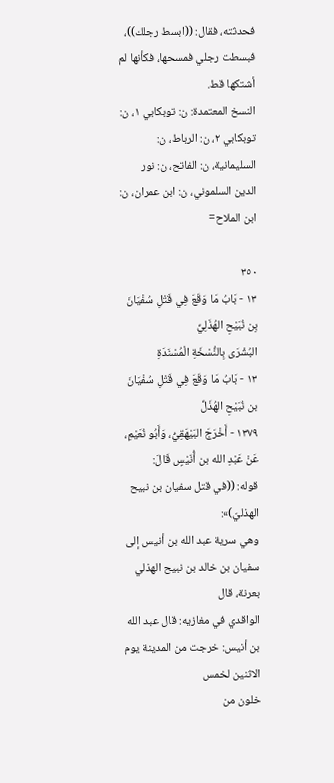فحدثته، فقال: ((ابسط رجلك))، فبسطت رجلي فمسحها، فكأنها لم أشتكها قط.
النسخ المعتمدة: ن: توبكابي ١، ن: توبكابي ٢، ن: الرباط، ن: السليمانية، ن: الفاتح، ن: نور الدين السلموني، ن: ابن عمران، ن: ابن الملاح=

٣٥٠
١٣ - بَابُ مَا وَقَعَ فِي قَتْلِ سُفْيَانَ بِن نُبَيْحِ الهُذَلِيِّ
البُشْرَى بِالنُّسْخَةِ الْمُسْنَدَةِ
١٣ - بَابُ مَا وَقَعَ فِي قَتْلِ سُفْيَانَ بن نُبَيْحِ الهُذَلِّ
١٣٧٩ - أَخْرَجَ البَيْهَقِيُّ، وَأَبُو نُعَيْمِ، عَنْ عَبْدِ الله بن أُنَيْسٍ قَالَ:
قوله: ((في قتل سفيان بن نبيح الهذليّ)»:
وهي سرية عبد الله بن أنيس إلى سفيان بن خالد بن نبيح الهذلي بعرنة، قال
الواقدي في مغازيه: قال عبد الله بن أنيس: خرجت من المدينة يوم الاثنين لخمس
خلون من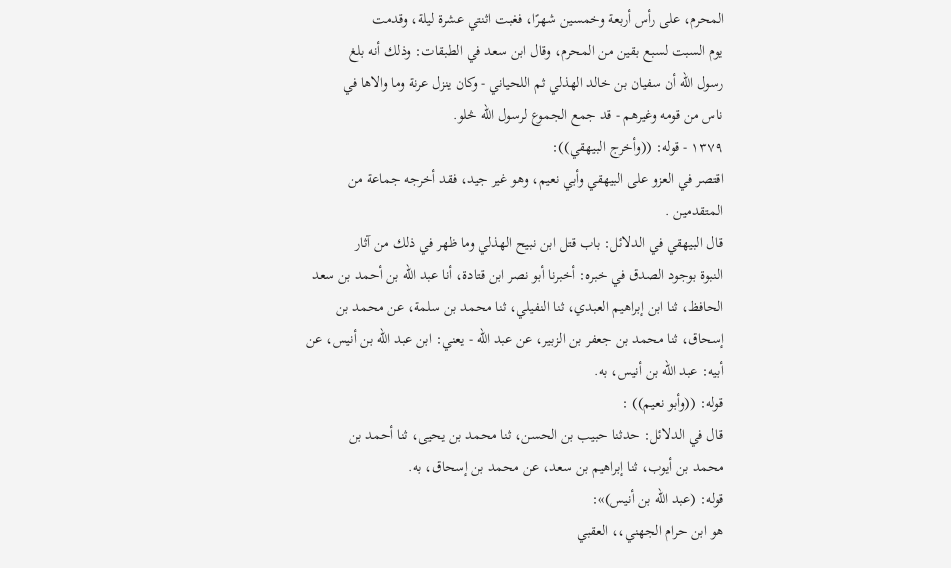المحرم، على رأس أربعة وخمسين شهرًا، فغبت اثنتي عشرة ليلة، وقدمت
يوم السبت لسبع بقين من المحرم، وقال ابن سعد في الطبقات: وذلك أنه بلغ
رسول الله أن سفيان بن خالد الهذلي ثم اللحياني - وكان ينزل عرنة وما والاها في
ناس من قومه وغيرهم - قد جمع الجموع لرسول الله څلو.
١٣٧٩ - قوله: ((وأخرج البيهقي)):
اقتصر في العزو على البيهقي وأبي نعيم، وهو غير جيد، فقد أخرجه جماعة من
المتقدمين .
قال البيهقي في الدلائل: باب قتل ابن نبيح الهذلي وما ظهر في ذلك من آثار
النبوة بوجود الصدق في خبره: أخبرنا أبو نصر ابن قتادة، أنا عبد الله بن أحمد بن سعد
الحافظ، ثنا ابن إبراهيم العبدي، ثنا النفيلي، ثنا محمد بن سلمة، عن محمد بن
إسحاق، ثنا محمد بن جعفر بن الزبير، عن عبد الله - يعني: ابن عبد الله بن أنيس، عن
أبیه: عبد الله بن أنيس، به.
قوله: ((وأبو نعيم)) :
قال في الدلائل: حدثنا حبيب بن الحسن، ثنا محمد بن يحيى، ثنا أحمد بن
محمد بن أيوب، ثنا إبراهيم بن سعد، عن محمد بن إسحاق، به.
قوله: (عبد الله بن أنیس)»:
هو ابن حرام الجهني،، العقبي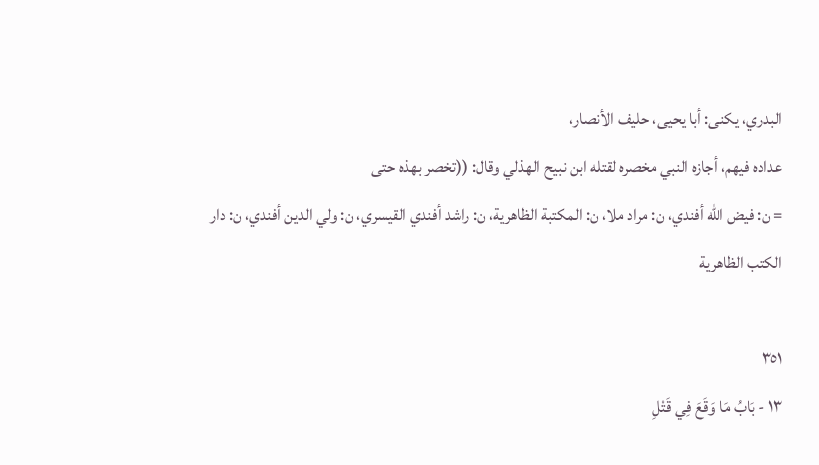البدري، يكنى: أبا يحيى، حليف الأنصار،
عداده فيهم، أجازه النبي مخصره لقتله ابن نبيح الهذلي وقال: ((تخصر بهذه حتى
= ن: فيض الله أفندي، ن: مراد ملا، ن: المكتبة الظاهرية، ن: راشد أفندي القيسري، ن: ولي الدين أفندي، ن: دار الكتب الظاهرية

٣٥١
١٣ - بَابُ مَا وَقَعَ فِي قَتْلِ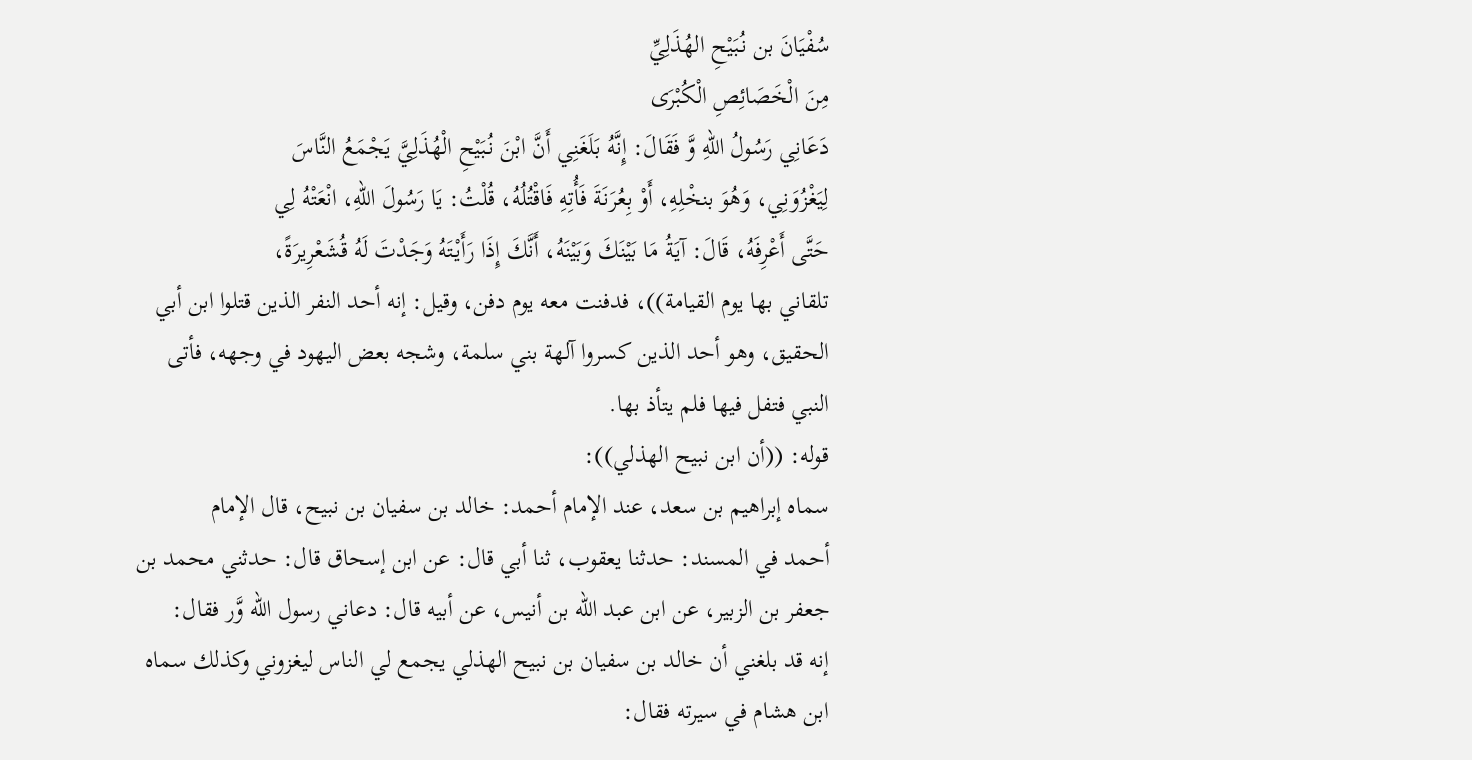سُفْيَانَ بن نُبَيْحِ الهُذَلِيِّ
مِنَ الْخَصَائِصِ الْكُبْرَى
دَعَانِي رَسُولُ اللهِ وَّ فَقَالَ: إِنَّهُ بَلَغَنِي أَنَّ ابْنَ نُبَيْحِ الْهُذَلِيَّ يَجْمَعُ النَّاسَ
لِيَغْزُوَنِي، وَهُوَ بنخْلِهِ، أَوْ بِعُرَنَةَ فَأُتِهِ فَاقْتُلُهُ، قُلْتُ: يَا رَسُولَ اللهِ، انْعَتْهُ لِي
حَتَّى أَعْرِفَهُ، قَالَ: آيَةُ مَا بَيْنَكَ وَبَيْنَهُ، أَنَّكَ إِذَا رَأَيْتَهُ وَجَدْتَ لَهُ قُشَعْرِيرَةً،
تلقاني بها يوم القيامة))، فدفنت معه يوم دفن، وقيل: إنه أحد النفر الذين قتلوا ابن أبي
الحقيق، وهو أحد الذين كسروا آلهة بني سلمة، وشجه بعض اليهود في وجهه، فأتى
النبي فتفل فيها فلم يتأذ بها.
قوله: ((أن ابن نبيح الهذلي)):
سماه إبراهيم بن سعد، عند الإمام أحمد: خالد بن سفيان بن نبيح، قال الإمام
أحمد في المسند: حدثنا يعقوب، ثنا أبي قال: عن ابن إسحاق قال: حدثني محمد بن
جعفر بن الزبير، عن ابن عبد الله بن أنيس، عن أبيه قال: دعاني رسول الله وَّر فقال:
إنه قد بلغني أن خالد بن سفيان بن نبيح الهذلي يجمع لي الناس ليغزوني وكذلك سماه
ابن هشام في سيرته فقال: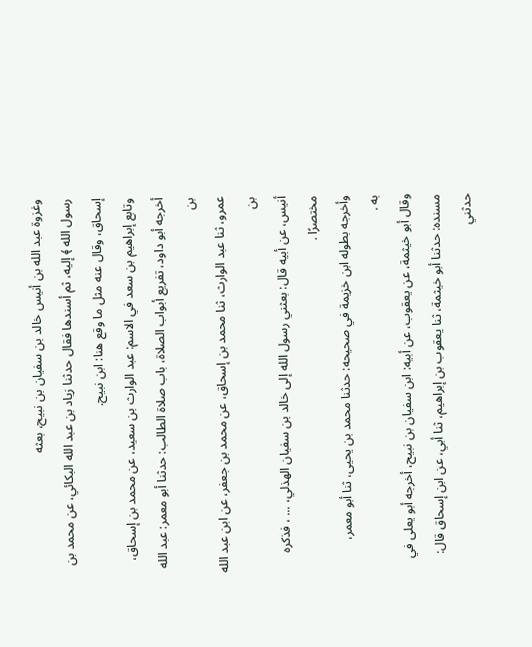وغزوة عبد الله بن أنيس خالد بن سفيان بن نبيح، بعثه
رسول الله ﴾ إليه، ثم أسندها فقال حدثنا زياد بن عبد الله البكائي، عن محمد بن
إسحاق، وقال عنه مثل ما وقع هنا: ابن نبيح.
وتابع إبراهيم بن سعد في الاسم: عبد الوارث بن سعيد، عن محمد بن إسحاق،
أخرجه أبو داود، تفريع أبواب الصلاة، باب صلاة الطالب: حدثنا أبو معمر: عبد الله بن
عمرو، ثنا عبد الوارث، ثنا محمد بن إسحاق، عن محمد بن جعفر، عن ابن عبد الله بن
أنيس، عن أبيه قال: بعثني رسول الله إلى خالد بن سفيان الهذلي، ... ، فذكره
مختصرًا .
وأخرجه بطوله ابن خزيمة في صحيحه: حدثنا محمد بن يحيى، ثنا أبو معمر،
به .
وقال أبو خيثمة، عن يعقوب، عن أبيه: ابن سفيان بن نبيح، أخرجه أبو يعلى في
مسنده: حدثنا أبو خيثمة، ثنا يعقوب بن إبراهيم، ثنا أبي، عن ابن إسحاق قال: حدثني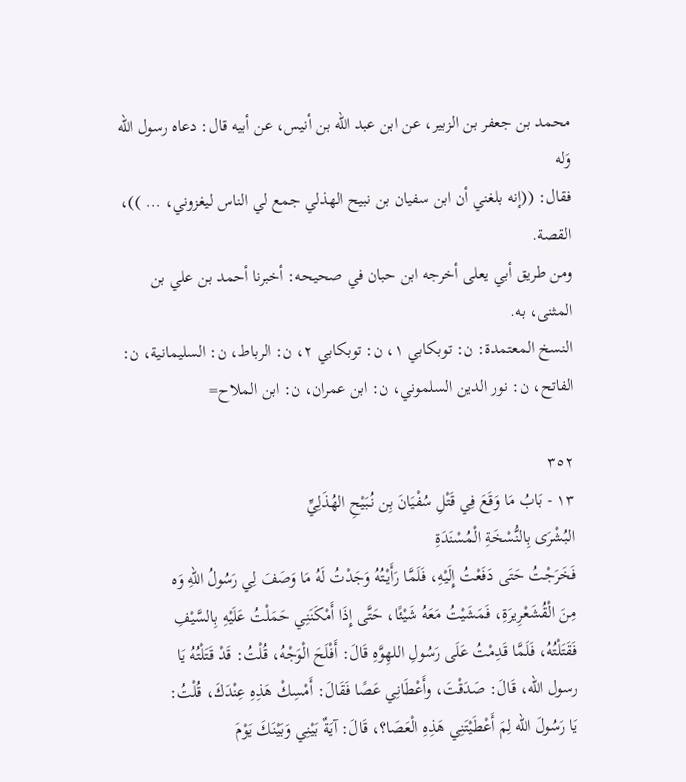محمد بن جعفر بن الزبير، عن ابن عبد الله بن أنيس، عن أبيه قال: دعاه رسول الله وَله
فقال: ((إنه بلغني أن ابن سفيان بن نبيح الهذلي جمع لي الناس ليغزوني، ... ))، القصة.
ومن طريق أبي يعلى أخرجه ابن حبان في صحيحه: أخبرنا أحمد بن علي بن
المثنی، به.
النسخ المعتمدة: ن: توبكابي ١، ن: توبكابي ٢، ن: الرباط، ن: السليمانية، ن: الفاتح، ن: نور الدين السلموني، ن: ابن عمران، ن: ابن الملاح=

٣٥٢
١٣ - بَابُ مَا وَقَعَ فِي قَتْلِ سُفْيَانَ بِن نُبَيْحِ الهُذَلِيِّ
البُشْرَى بِالنُّسْخَةِ الْمُسْنَدَةِ
فَخَرَجْتُ حَتَى دَفَعْتُ إِلَيْهِ، فَلَمَّا رَأَيْتُهُ وَجَدْتُ لَهُ مَا وَصَفَ لِي رَسُولُ اللهِ وَه
مِنَ الْقُشَعْرِيرَةِ، فَمَشَيْتُ مَعَهُ شَيْئًا، حَتَّى إِذَا أَمْكَنَنِي حَمَلْتُ عَلَيْهِ بِالسَّيْفِ
فَقَتَلْتُهُ، فَلَمَّا قَدِمْتُ عَلَى رَسُولِ اللهِوَّهِ قَالَ: أَفْلَحَ الْوَجْهُ، قُلْتُ: قَدْ قَتَلْتُهُ يَا
رسول الله، قَالَ: صَدَقْتَ، وأَعْطَانِي عَصًا فَقَالَ: أَمْسِكْ هَذِهِ عِنْدَكَ، قُلْتُ:
يَا رَسُولَ الله لِمَ أَعْطَيْتَنِي هَذِهِ الْعَصَا؟، قَالَ: آيَةٌ بَيْنِي وَبَيْنَكَ يَوْمَ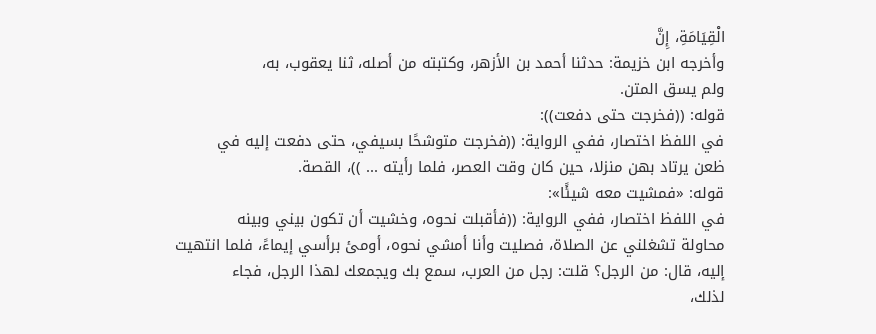الْقِيَامَةِ، إِنَّ
وأخرجه ابن خزيمة: حدثنا أحمد بن الأزهر، وكتبته من أصله، ثنا يعقوب، به،
ولم يسق المتن.
قوله: ((فخرجت حتى دفعت)):
في اللفظ اختصار، ففي الرواية: ((فخرجت متوشحًا بسيفي، حتى دفعت إليه في
ظعن يرتاد بهن منزلا، حين كان وقت العصر، فلما رأيته ... ))، القصة.
قوله: «فمشیت معه شيئًا»:
في اللفظ اختصار، ففي الرواية: ((فأقبلت نحوه، وخشيت أن تكون بيني وبينه
محاولة تشغلني عن الصلاة، فصليت وأنا أمشي نحوه، أومئ برأسي إيماءً، فلما انتهيت
إليه، قال: من الرجل؟ قلت: رجل من العرب، سمع بك ويجمعك لهذا الرجل، فجاء
لذلك،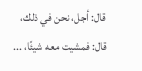قال: أجل، نحن في ذلك، قال: فمشيت معه شيئًا، ...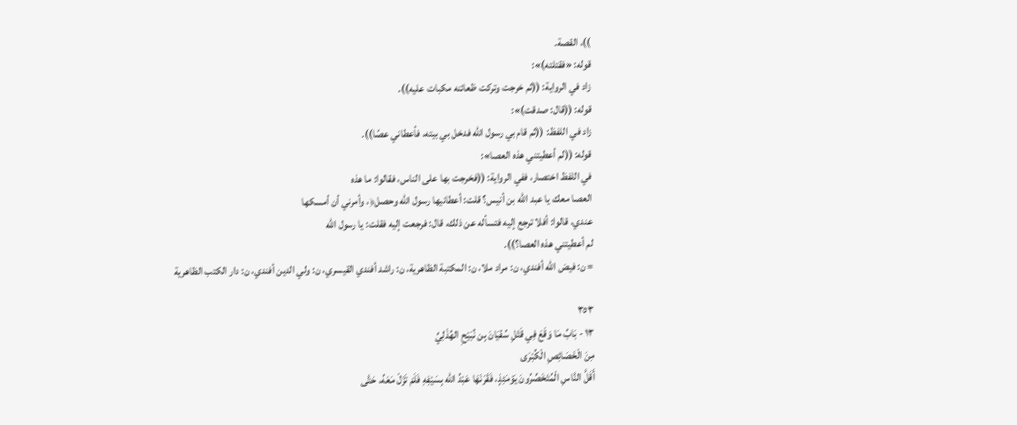))، القصة.
قوله: «فقتلته)»:
زاد في الرواية: ((ثم خرجت وتركت ظعائنه مكبات عليه)).
قوله: ((قال: صدقت)»:
زاد في اللفظ: ((ثم قام بي رسول الله فدخل بي بيته، فأعطاني عصًا)).
قوله: ((لم أعطيتني هذه العصا»:
في اللفظ اختصار، ففي الرواية: ((فخرجت بها على الناس، فقالوا: ما هذه
العصا معك يا عبد الله بن أنيس؟ قلت: أعطانيها رسول الله وحصل﴿، وأمرني أن أمسكها
عندي، قالوا: أفلا ترجع إليه فتسأله عن ذلك، قال: فرجعت إليه فقلت: يا رسول الله
لم أعطيتني هذه العصا؟)).
= ن: فيض الله أفندي، ن: مراد ملا، ن: المكتبة الظاهرية، ن: راشد أفندي القيسري، ن: ولي الدين أفندي، ن: دار الكتب الظاهرية

٣٥٣
١٣ - بَابُ مَا وَقَعَ فِي قَتْلِ سُفْيَانَ بِن نُبَيْحِ الهُذَلِيِّ
مِنَ الْخَصَائِصِ الْكُبْرَى
أَقَلَّ النَّاسِ الْمُتَخَصِّرُونَ يَوْمَئِذٍ، فَقَرَنَهَا عَبْدُ الله بِسَيْفِهِ فَلَمْ تَزَلْ مَعَهُ، حَتَّى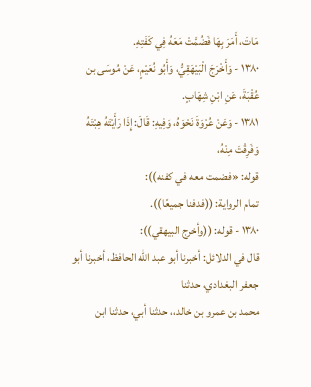مَاتَ، أَمَرَ بِهَا فَضُمَّتْ مَعَهُ فِي كَفَتِهِ.
١٣٨٠ - وَأَخْرَجَ الْبَيْهَقِيُّ، وَأَبُو نُعَيْمٍ، عَنْ مُوسَى بن عُقْبَةَ، عَنِ ابْنِ شِهَابٍ.
١٣٨١ - وَعَنْ عُرْوَةَ نَحْوَهُ، وَفِيهِ: قَالَ: إِذَا رَأَيْتَهُ هِبْتَهُ وَفَرِقْتَ مِنْهُ،
قوله: «فضمت معه في كفنه)):
تمام الرواية: ((فدفنا جميعًا)).
١٣٨٠ - قوله: ((وأخرج البيهقي)):
قال في الدلائل: أخبرنا أبو عبد الله الحافظ، أخبرنا أبو جعفر البغدادي، حدثنا
محمد بن عمرو بن خالد،، حدثنا أبي، حدثنا ابن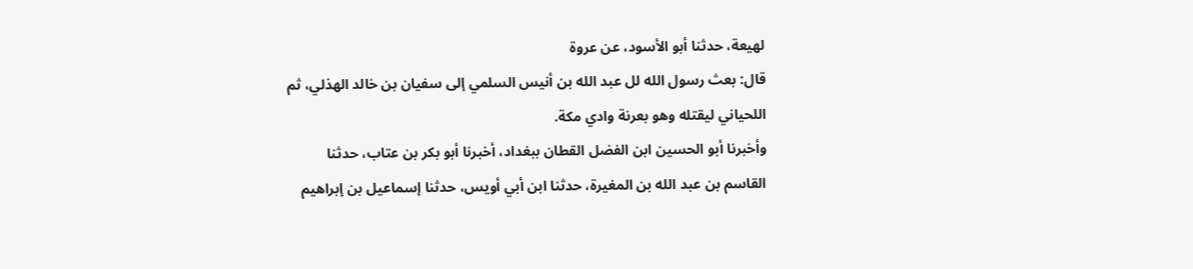لهيعة، حدثنا أبو الأسود، عن عروة
قال: بعث رسول الله لل عبد الله بن أنيس السلمي إلى سفيان بن خالد الهذلي، ثم
اللحياني ليقتله وهو بعرنة وادي مكة.
وأخبرنا أبو الحسين ابن الفضل القطان ببغداد، أخبرنا أبو بكر بن عتاب، حدثنا
القاسم بن عبد الله بن المغيرة، حدثنا ابن أبي أويس، حدثنا إسماعيل بن إبراهيم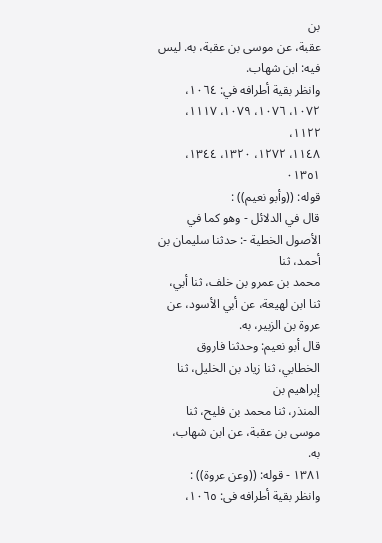بن
عقبة، عن موسى بن عقبة، به. ليس فيه: ابن شهاب.
وانظر بقية أطرافه في: ١٠٦٤، ١٠٧٢، ١٠٧٦، ١٠٧٩، ١١١٧، ١١٢٢،
١١٤٨، ١٢٧٢، ١٣٢٠، ١٣٤٤، ٠١٣٥١
قوله: ((وأبو نعيم)) :
قال في الدلائل - وهو كما في الأصول الخطية -: حدثنا سليمان بن أحمد، ثنا
محمد بن عمرو بن خلف، ثنا أبي، ثنا ابن لهيعة، عن أبي الأسود، عن عروة بن الزبير، به.
قال أبو نعيم: وحدثنا فاروق الخطابي، ثنا زياد بن الخليل، ثنا إبراهيم بن
المنذر، ثنا محمد بن فليح، ثنا موسى بن عقبة، عن ابن شهاب، به.
١٣٨١ - قوله: ((وعن عروة)) :
وانظر بقية أطرافه فى: ١٠٦٥،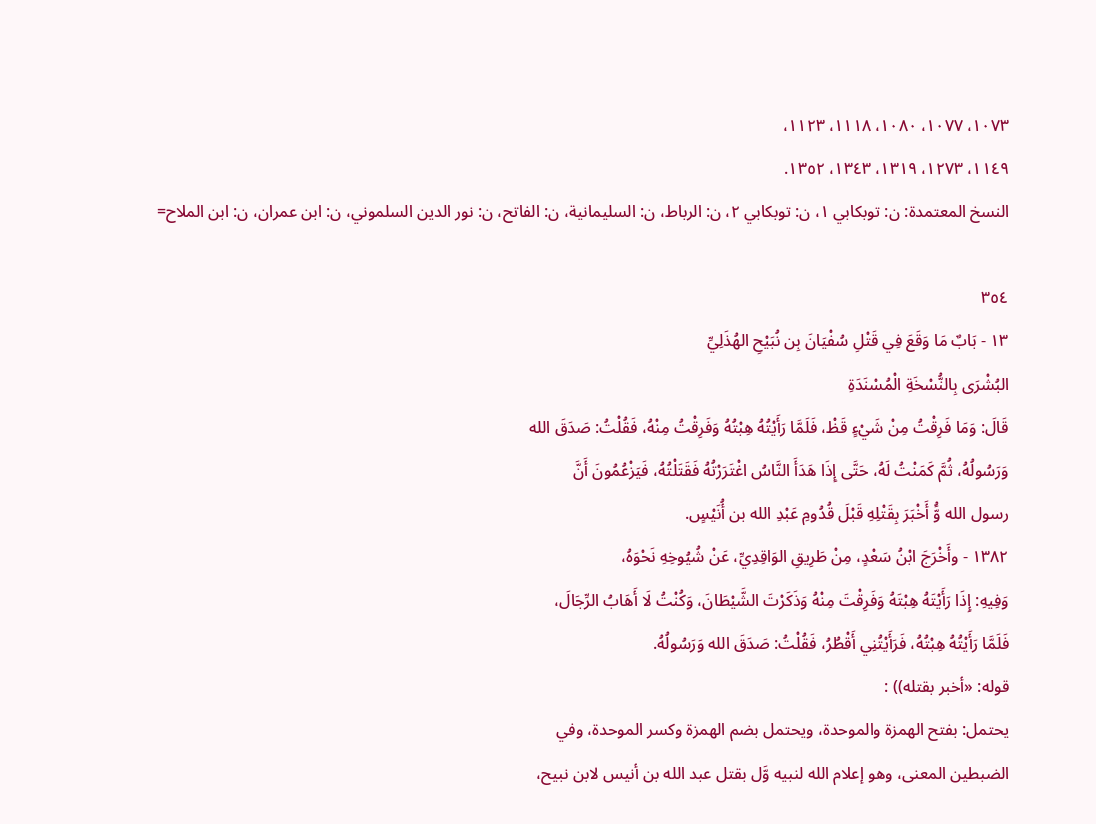١٠٧٣، ١٠٧٧، ١٠٨٠، ١١١٨، ١١٢٣،
١١٤٩، ١٢٧٣، ١٣١٩، ١٣٤٣، ١٣٥٢.
النسخ المعتمدة: ن: توبكابي ١، ن: توبكابي ٢، ن: الرباط، ن: السليمانية، ن: الفاتح، ن: نور الدين السلموني، ن: ابن عمران، ن: ابن الملاح=

٣٥٤
١٣ - بَابٌ مَا وَقَعَ فِي قَتْلِ سُفْيَانَ بِن نُبَيْحِ الهُذَلِيِّ
البُشْرَى بِالنُّسْخَةِ الْمُسْنَدَةِ
قَالَ: وَمَا فَرِقْتُ مِنْ شَيْءٍ قَظْ، فَلَمَّا رَأَيْتُهُ هِبْتُهُ وَفَرِقْتُ مِنْهُ، فَقُلْتُ: صَدَقَ الله
وَرَسُولُهُ، ثُمَّ كَمَنْتُ لَهُ، حَتَّى إِذَا هَدَأَ النَّاسُ اغْتَرَرْتُهُ فَقَتَلْتُهُ، فَيَزْعُمُونَ أَنَّ
رسول الله وَُّ أَخْبَرَ بِقَتْلِهِ قَبْلَ قُدُومِ عَبْدِ الله بن أُنَيْسٍ.
١٣٨٢ - وأَخْرَجَ ابْنُ سَعْدٍ، مِنْ طَرِيقِ الوَاقِدِيِّ، عَنْ شُيُوخِهِ نَحْوَهُ،
وَفِيهِ: إِذَا رَأَيْتَهُ هِبْتَهُ وَفَرِقْتَ مِنْهُ وَذَكَرْتَ الشَّيْطَانَ، وَكُنْتُ لَا أَهَابُ الرِّجَالَ،
فَلَمَّا رَأَيْتُهُ هِبْتُهُ، فَرَأَيْتُنِي أَقْطُرُ، فَقُلْتُ: صَدَقَ الله وَرَسُولُهُ.
قوله: «أخبر بقتله)) :
يحتمل: بفتح الهمزة والموحدة، ويحتمل بضم الهمزة وكسر الموحدة، وفي
الضبطين المعنى، وهو إعلام الله لنبيه وَّل بقتل عبد الله بن أنيس لابن نبيح،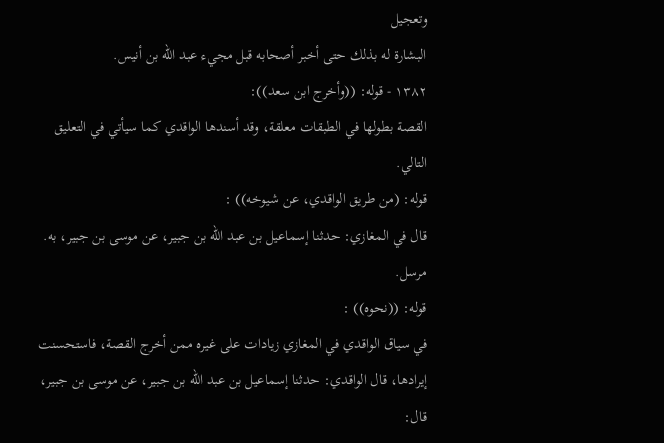وتعجيل
البشارة له بذلك حتى أخبر أصحابه قبل مجيء عبد الله بن أنيس.
١٣٨٢ - قوله: ((وأخرج ابن سعد)):
القصة بطولها في الطبقات معلقة، وقد أسندها الواقدي كما سيأتي في التعليق التالي.
قوله: (من طريق الواقدي، عن شيوخه)) :
قال في المغازي: حدثنا إسماعيل بن عبد الله بن جبير، عن موسى بن جبير، به.
مرسل.
قوله: ((نحوه)) :
في سياق الواقدي في المغازي زيادات على غيره ممن أخرج القصة، فاستحسنت
إيرادها، قال الواقدي: حدثنا إسماعيل بن عبد الله بن جبير، عن موسى بن جبير، قال: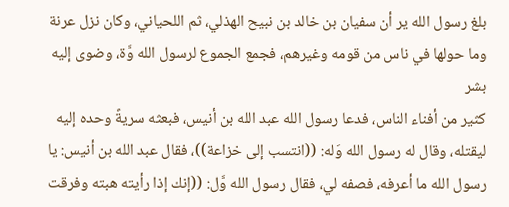بلغ رسول الله ير أن سفيان بن خالد بن نبيح الهذلي، ثم اللحياني، وكان نزل عرنة
وما حولها في ناس من قومه وغيرهم، فجمع الجموع لرسول الله وَّة، وضوى إليه بشر
كثير من أفناء الناس، فدعا رسول الله عبد الله بن أنيس، فبعثه سريةً وحده إليه
ليقتله، وقال له رسول الله وَله: ((انتسب إلى خزاعة))، فقال عبد الله بن أنيس: يا
رسول الله ما أعرفه، فصفه لي، فقال رسول الله وَّل: ((إنك إذا رأيته هبته وفرقت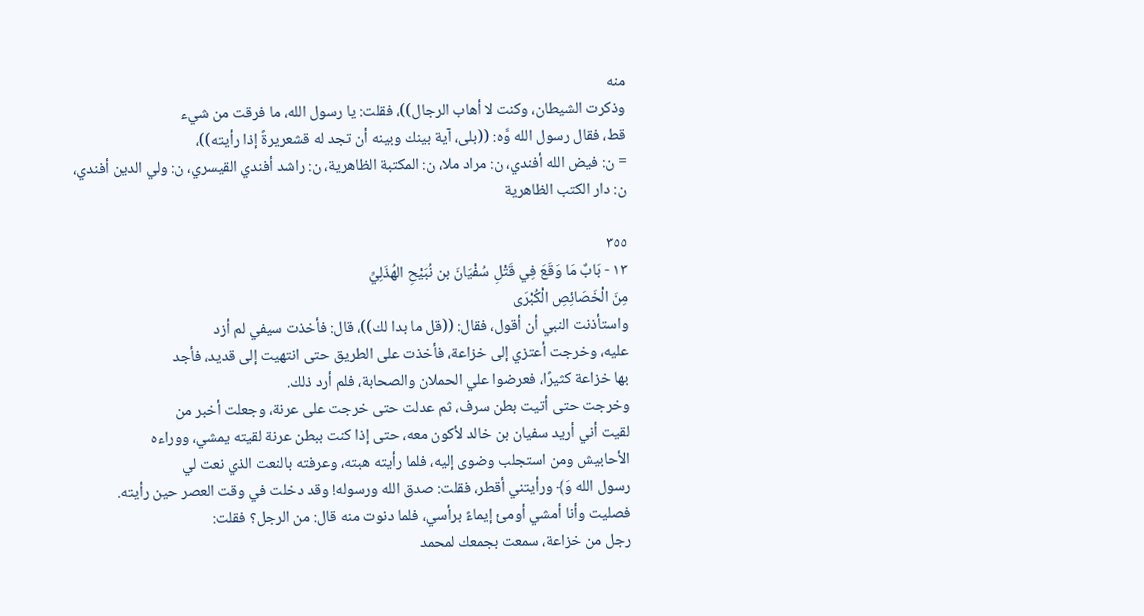منه
وذكرت الشيطان، وكنت لا أهاب الرجال))، فقلت: يا رسول الله، ما فرقت من شيء
قط، فقال رسول الله وَّه: ((بلى، آية بينك وبينه أن تجد له قشعريرةً إذا رأيته))،
= ن: فيض الله أفندي، ن: مراد ملا، ن: المكتبة الظاهرية، ن: راشد أفندي القيسري، ن: ولي الدين أفندي، ن: دار الكتب الظاهرية

٣٥٥
١٣ - بَابٌ مَا وَقَعَ فِي قَتْلِ سُفْيَانَ بن نُبَيْحِ الهُذَلِيِّ
مِنَ الْخَصَائِصِ الْكُبْرَى
واستأذنت النبي أن أقول، فقال: ((قل ما بدا لك))، قال: فأخذت سيفي لم أزد
عليه، وخرجت أعتزي إلى خزاعة، فأخذت على الطريق حتى انتهيت إلى قديد، فأجد
بها خزاعة كثيرًا، فعرضوا علي الحملان والصحابة، فلم أرد ذلك.
وخرجت حتى أتيت بطن سرف، ثم عدلت حتى خرجت على عرنة، وجعلت أخبر من
لقيت أني أريد سفيان بن خالد لأكون معه، حتى إذا كنت ببطن عرنة لقيته يمشي، ووراءه
الأحابيش ومن استجلب وضوى إليه، فلما رأيته هبته، وعرفته بالنعت الذي نعت لي
رسول الله وَ﴾ ورأيتني أقطر، فقلت: صدق الله ورسوله! وقد دخلت في وقت العصر حين رأيته.
فصليت وأنا أمشي أومئ إيماءً برأسي، فلما دنوت منه قال: من الرجل؟ فقلت:
رجل من خزاعة، سمعت بجمعك لمحمد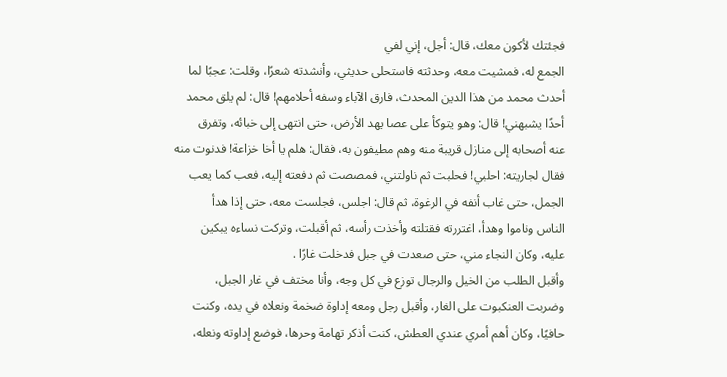فجئتك لأكون معك، قال: أجل، إني لفي
الجمع له، فمشيت معه، وحدثته فاستحلى حديثي، وأنشدته شعرًا، وقلت: عجبًا لما
أحدث محمد من هذا الدين المحدث، فارق الآباء وسفه أحلامهم! قال: لم يلق محمد
أحدًا يشبهني! قال: وهو يتوكأ على عصا يهد الأرض، حتى انتهى إلى خبائه، وتفرق
عنه أصحابه إلى منازل قريبة منه وهم مطيفون به، فقال: هلم يا أخا خزاعة! فدنوت منه
فقال لجاريته: احلبي! فحلبت ثم ناولتني، فمصصت ثم دفعته إليه، فعب كما يعب
الجمل، حتى غاب أنفه في الرغوة، ثم قال: اجلس، فجلست معه، حتى إذا هدأ
الناس وناموا وهدأ، اغتررته فقتلته وأخذت رأسه، ثم أقبلت، وتركت نساءه يبكين
عليه، وكان النجاء مني، حتى صعدت في جبل فدخلت غارًا .
وأقبل الطلب من الخيل والرجال توزع في كل وجه، وأنا مختف في غار الجبل،
وضربت العنكبوت على الغار، وأقبل رجل ومعه إداوة ضخمة ونعلاه في يده، وكنت
حافيًا، وكان أهم أمري عندي العطش، كنت أذكر تهامة وحرها، فوضع إداوته ونعله،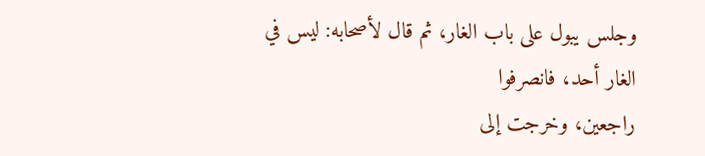وجلس يبول على باب الغار، ثم قال لأصحابه: ليس في الغار أحد، فانصرفوا
راجعين، وخرجت إلى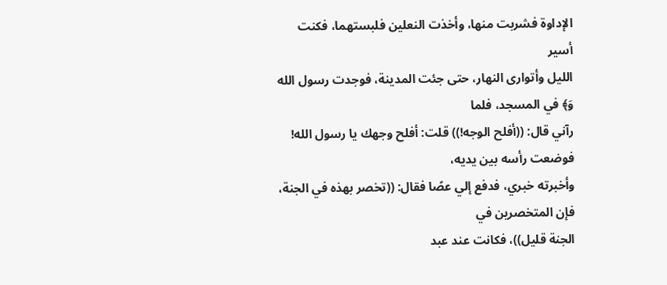الإداوة فشربت منها، وأخذت النعلين فلبستهما، فكنت أسير
الليل وأتوارى النهار، حتى جئت المدينة، فوجدت رسول الله وَ﴾ في المسجد، فلما
رآني قال: ((أفلح الوجه!)) قلت: أفلح وجهك يا رسول الله! فوضعت رأسه بين يديه،
وأخبرته خبري، فدفع إلي عصًا فقال: ((تخصر بهذه في الجنة، فإن المتخصرين في
الجنة قليل))، فكانت عند عبد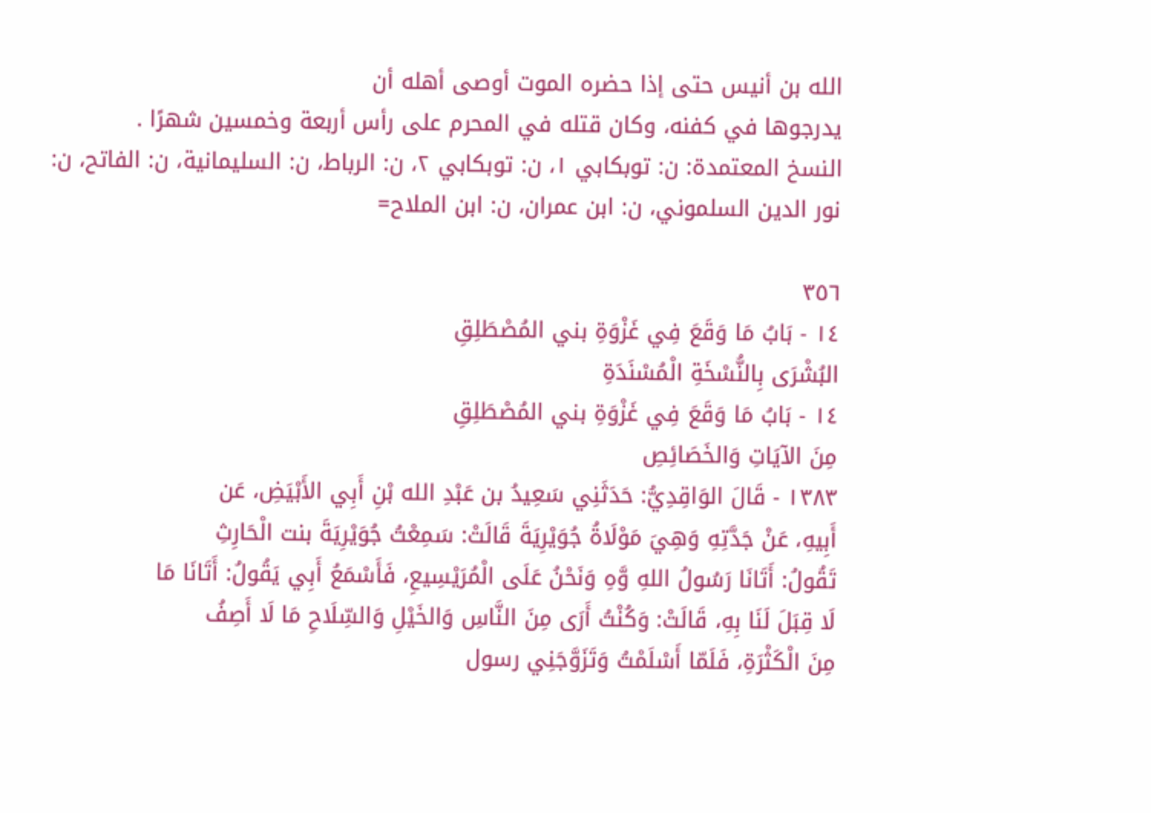الله بن أنيس حتى إذا حضره الموت أوصى أهله أن
يدرجوها في كفنه، وكان قتله في المحرم على رأس أربعة وخمسين شهرًا .
النسخ المعتمدة: ن: توبكابي ١، ن: توبكابي ٢، ن: الرباط، ن: السليمانية، ن: الفاتح، ن: نور الدين السلموني، ن: ابن عمران، ن: ابن الملاح=

٣٥٦
١٤ - بَابُ مَا وَقَعَ فِي غَزْوَةِ بني المُصْطَلِقِ
البُشْرَى بِالنُّسْخَةِ الْمُسْنَدَةِ
١٤ - بَابُ مَا وَقَعَ فِي غَزْوَةِ بني المُصْطَلِقِ
مِنَ الآيَاتِ وَالخَصَائِصِ
١٣٨٣ - قَالَ الوَاقِدِيُّ: حَدَثَنِي سَعِيدُ بن عَبْدِ الله بْنِ أَبِي الأَبْيَضِ، عَن
أَبِيهِ، عَنْ جَدَّتِهِ وَهِيَ مَوْلَاةُ جُوَيْرِيَةَ قَالَتْ: سَمِعْتُ جُوَيْرِيَةَ بنت الْحَارِثِ
تَقُولُ: أَتَانَا رَسُولُ اللهِ وَّهِ وَنَحْنُ عَلَى الْمُرَيْسِيعِ، فَأَسْمَعُ أَبِي يَقُولُ: أَتَانَا مَا
لَا قِبَلَ لَنَا بِهِ، قَالَتْ: وَكُنْتُ أَرَى مِنَ النَّاسِ وَالخَيْلِ وَالسِّلَاحِ مَا لَا أَصِفُ
مِنَ الْكَثْرَةِ، فَلَمّا أَسْلَمْتُ وَتَزَوَّجَنِي رسول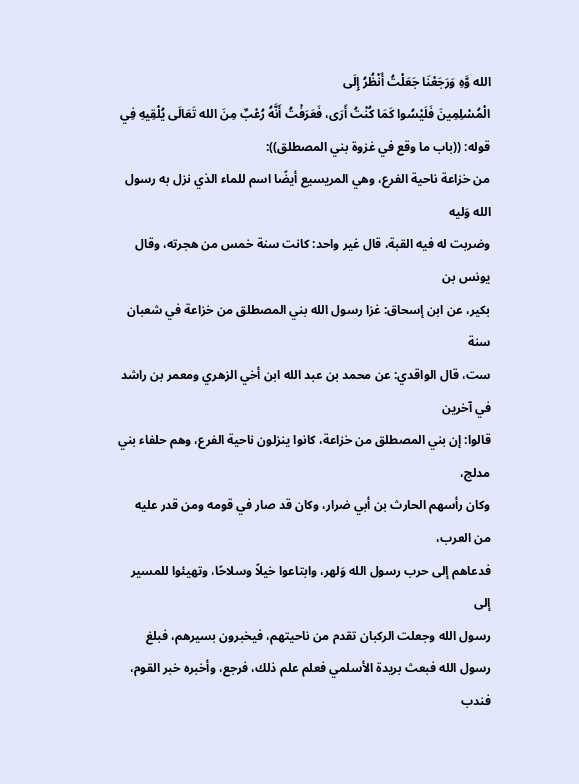الله وَّهِ وَرَجَعْنَا جَعَلْتُ أَنْظُرُ إِلَى
الْمُسْلِمِينَ فَلَيْسُوا كَمَا كُنْتُ أَرَى، فَعَرَفْتُ أَنَّهُ رُعْبٌ مِنَ الله تَعَالَى يُلْقِيهِ فِي
قوله: ((باب ما وقع في غزوة بني المصطلق)):
من خزاعة ناحية الفرع، وهي المريسيع أيضًا اسم للماء الذي نزل به رسول الله وَليه
وضربت له فيه القبة، قال غير واحد: كانت سنة خمس من هجرته، وقال يونس بن
بكير، عن ابن إسحاق: غزا رسول الله بني المصطلق من خزاعة في شعبان سنة
ست، قال الواقدي: عن محمد بن عبد الله ابن أخي الزهري ومعمر بن راشد في آخرين
قالوا: إن بني المصطلق من خزاعة، كانوا ينزلون ناحية الفرع، وهم حلفاء بني مدلج،
وكان رأسهم الحارث بن أبي ضرار، وكان قد صار في قومه ومن قدر عليه من العرب،
فدعاهم إلى حرب رسول الله وَلهر، وابتاعوا خيلاً وسلاحًا، وتهيئوا للمسير إلى
رسول الله وجعلت الركبان تقدم من ناحيتهم، فيخبرون بسيرهم، فبلغ
رسول الله فبعث بريدة الأسلمي فعلم علم ذلك، فرجع، وأخبره خبر القوم، فندب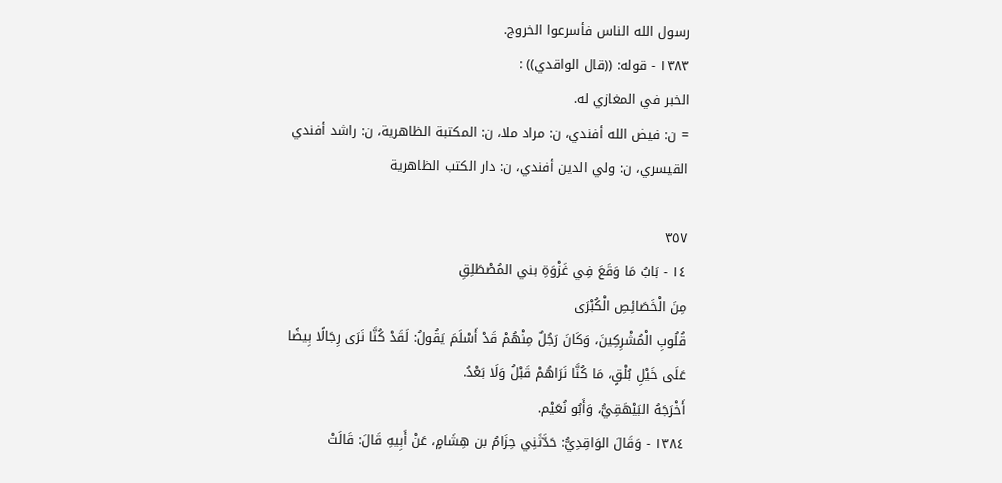رسول الله الناس فأسرعوا الخروج.
١٣٨٣ - قوله: ((قال الواقدي)) :
الخبر في المغازي له.
= ن: فيض الله أفندي، ن: مراد ملا، ن: المكتبة الظاهرية، ن: راشد أفندي القيسري، ن: ولي الدين أفندي، ن: دار الكتب الظاهرية

٣٥٧
١٤ - بَابُ مَا وَقَعَ فِي غَزْوَةِ بني المُصْطَلِقِ
مِنَ الْخَصَائِصِ الْكُبْرَى
قُلُوبِ الْمُشْرِكِينَ، وَكَانَ رَجُلٌ مِنْهُمْ قَدْ أَسْلَمَ يَقُولُ: لَقَدْ كُنَّا نَرَى رِجَالًا بِيضًا
عَلَى خَيْلِ بُلْقٍ، مَا كُنَّا نَرَاهُمْ قَبْلُ وَلَا بَعْدُ.
أَخْرَجَهُ البَيْهَقِيُّ، وَأَبُو نُعَيْم.
١٣٨٤ - وَقَالَ الوَاقِدِيُّ: حَدَّثَنِي حِزَامُ بن هِشَامٍ، عَنْ أَبِيهِ قَالَ: قَالَتْ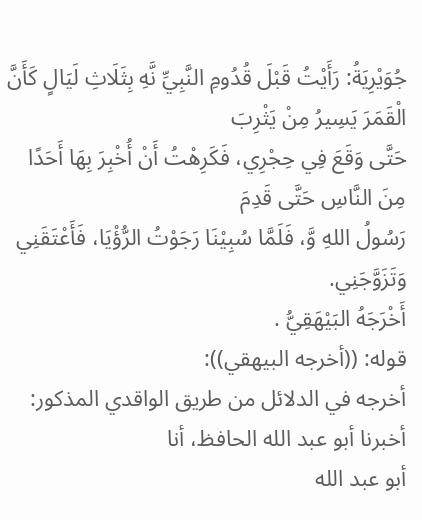جُوَيْرِيَةُ: رَأَيْتُ قَبْلَ قُدُومِ النَّبِيِّ نَّهِ بِثَلَاثِ لَيَالٍ كَأَنَّ الْقَمَرَ يَسِيرُ مِنْ يَثْرِبَ
حَتَّى وَقَعَ فِي حِجْرِي، فَكَرِهْتُ أَنْ أُخْبِرَ بِهَا أَحَدًا مِنَ النَّاسِ حَتَّى قَدِمَ
رَسُولُ اللهِ وَّ، فَلَمَّا سُبِيْنَا رَجَوْتُ الرُّؤْيَا، فَأَعْتَقَنِي وَتَزَوَّجَنِي.
أَخْرَجَهُ البَيْهَقِيُّ .
قوله: ((أخرجه البيهقي)):
أخرجه في الدلائل من طريق الواقدي المذكور: أخبرنا أبو عبد الله الحافظ، أنا
أبو عبد الله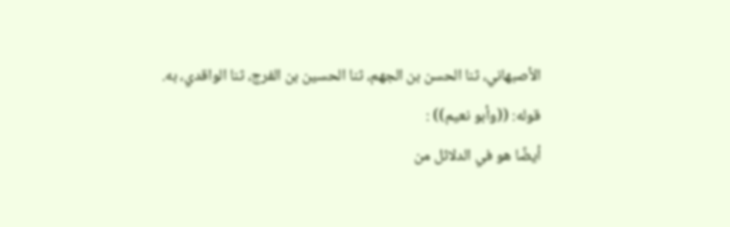الأصبهاني، ثنا الحسن بن الجهم، ثنا الحسين بن الفرج، ثنا الواقدي، به.
قوله: ((وأبو نعيم)) :
أيضًا هو في الدلائل من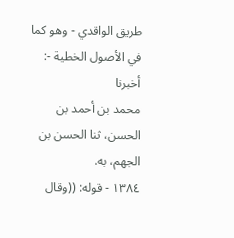طريق الواقدي - وهو كما في الأصول الخطية -: أخبرنا
محمد بن أحمد بن الحسن، ثنا الحسن بن الجهم، به.
١٣٨٤ - قوله: ((وقال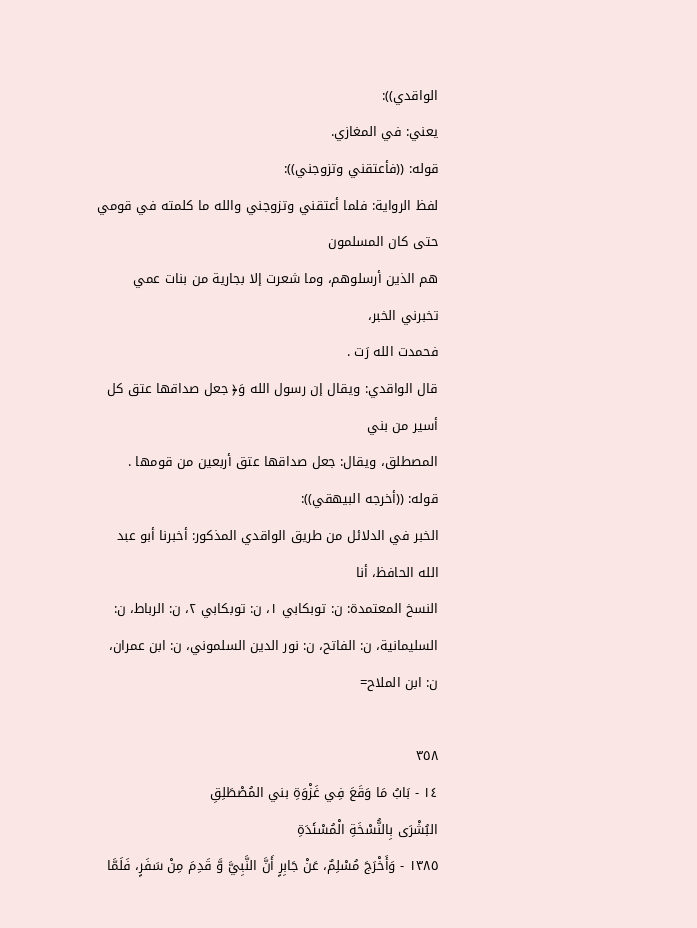الواقدي)):
يعني: في المغازي.
قوله: ((فأعتقني وتزوجني)):
لفظ الرواية: فلما أعتقني وتزوجني والله ما كلمته في قومي حتى كان المسلمون
هم الذين أرسلوهم، وما شعرت إلا بجارية من بنات عمي تخبرني الخبر،
فحمدت الله رَت .
قال الواقدي: ويقال إن رسول الله وَ﴿ جعل صداقها عتق كل أسير من بني
المصطلق، ويقال: جعل صداقها عتق أربعين من قومها .
قوله: ((أخرجه البيهقي)):
الخبر في الدلائل من طريق الواقدي المذكور: أخبرنا أبو عبد الله الحافظ، أنا
النسخ المعتمدة: ن: توبكابي ١، ن: توبكابي ٢، ن: الرباط، ن: السليمانية، ن: الفاتح، ن: نور الدين السلموني، ن: ابن عمران، ن: ابن الملاح=

٣٥٨
١٤ - بَابُ مَا وَقَعَ فِي غَزْوَةِ بني المُصْطَلِقِ
البُشْرَى بِالنُّسْخَةِ الْمُسْئَدَةِ
١٣٨٥ - وَأَخْرَجَ مُسْلِمٌ، عَنْ جَابِرٍ أَنَّ النَّبِيَّ وَّ قَدِمَ مِنْ سَفَرٍ، فَلَمَّا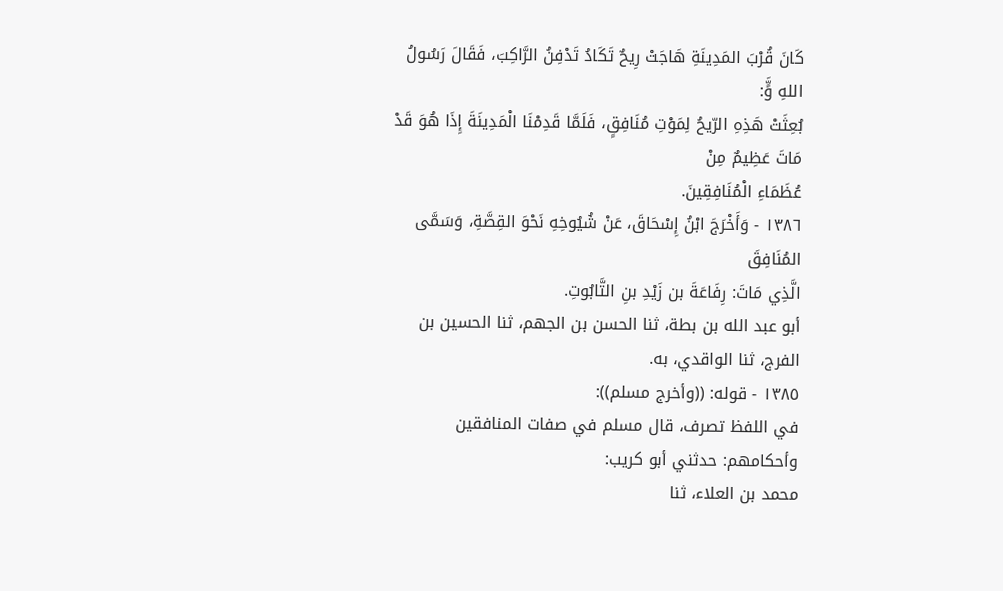كَانَ قُرْبَ المَدِينَةِ هَاجَتْ رِيحٌ تَكَادُ تَدْفِنُ الرَّاكِبَ، فَقَالَ رَسُولُ اللهِ وٍَّ:
بُعِثَتْ هَذِهِ الرّيحُ لِمَوْتِ مُنَافِقٍ، فَلَمَّا قَدِمْنَا الْمَدِينَةَ إِذَا هُوَ قَدْ مَاتَ عَظِيمٌ مِنْ
عُظَمَاءِ الْمُنَافِقِينَ.
١٣٨٦ - وَأَخْرَجَ ابْنُ إِسْحَاقَ، عَنْ شُيُوخِهِ نَحْوَ القِصَّةِ، وَسَمَّى المُنَافِقَ
الَّذِي مَاتَ: رِفَاعَةَ بن زَيْدِ بنِ التَّابُوتِ.
أبو عبد الله بن بطة، ثنا الحسن بن الجهم، ثنا الحسين بن الفرج، ثنا الواقدي، به.
١٣٨٥ - قوله: ((وأخرج مسلم)):
في اللفظ تصرف، قال مسلم في صفات المنافقين وأحكامهم: حدثني أبو كريب:
محمد بن العلاء، ثنا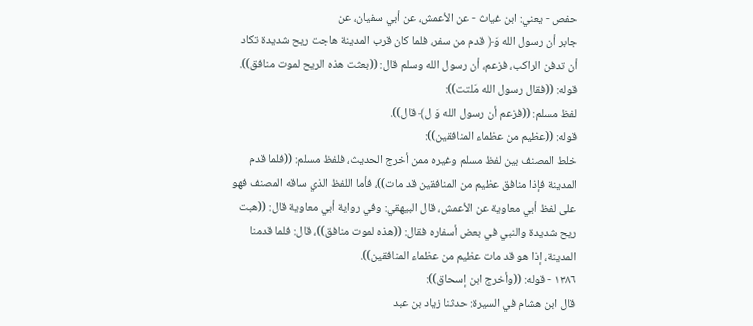حفص - يعني: ابن غياث - عن الأعمش، عن أبي سفيان، عن
جابر أن رسول الله وَ﴿ قدم من سفر، فلما كان قرب المدينة هاجت ريح شديدة تكاد
أن تدفن الراكب، فزعم، أن رسول الله وسلم قال: ((بعثت هذه الريح لموت منافق)).
قوله: ((فقال رسول الله مَلتت)):
لفظ مسلم: ((فزعم أن رسول الله وَ ل﴾ قال)).
قوله: ((عظيم من عظماء المنافقين)):
خلط المصنف بين لفظ مسلم وغيره ممن أخرج الحديث، فلفظ مسلم: ((فلما قدم
المدينة فإذا منافق عظيم من المنافقين قد مات))، فأما اللفظ الذي ساقه المصنف فهو
على لفظ أبي معاوية عن الأعمش، قال البيهقي: وفي رواية أبي معاوية قال: ((هبت
ريح شديدة والنبي في بعض أسفاره فقال: ((هذه لموت منافق))، قال: فلما قدمنا
المدينة، إذا هو قد مات عظيم من عظماء المنافقين)).
١٣٨٦ - قوله: ((وأخرج ابن إسحاق)):
قال ابن هشام في السيرة: حدثنا زياد بن عبد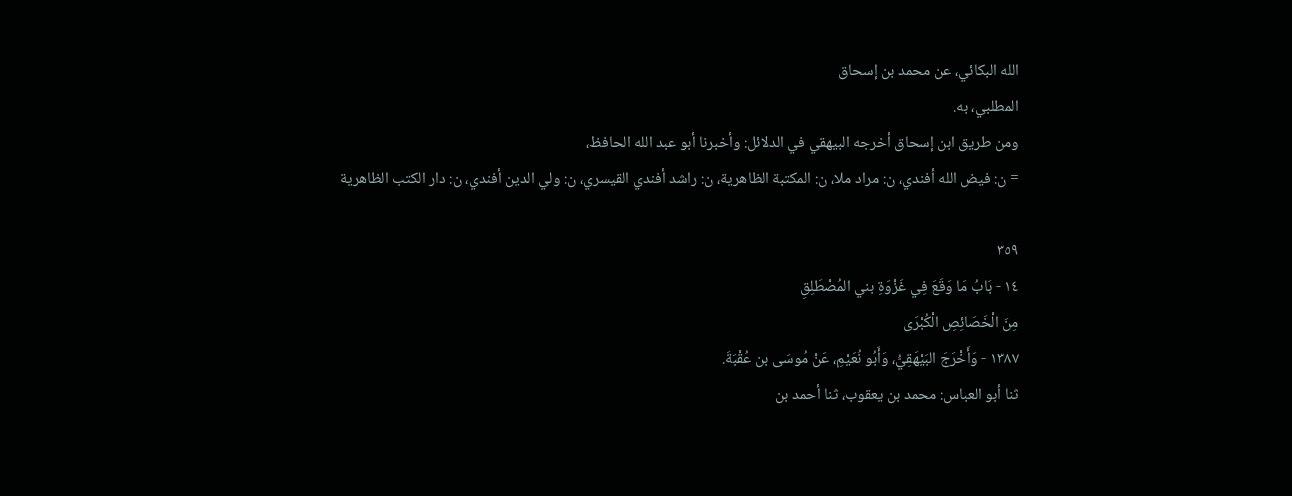الله البكائي، عن محمد بن إسحاق
المطلبي، به.
ومن طريق ابن إسحاق أخرجه البيهقي في الدلائل: وأخبرنا أبو عبد الله الحافظ،
= ن: فيض الله أفندي، ن: مراد ملا، ن: المكتبة الظاهرية، ن: راشد أفندي القيسري، ن: ولي الدين أفندي، ن: دار الكتب الظاهرية

٣٥٩
١٤ - بَابُ مَا وَقَعَ فِي غَزْوَةِ بني المُصْطَلِقِ
مِنَ الْخَصَائِصِ الْكُبْرَى
١٣٨٧ - وَأَخْرَجَ البَيْهَقِيُّ، وَأَبُو نُعَيْمِ، عَنْ مُوسَى بن عُقْبَةَ.
ثنا أبو العباس: محمد بن يعقوب، ثنا أحمد بن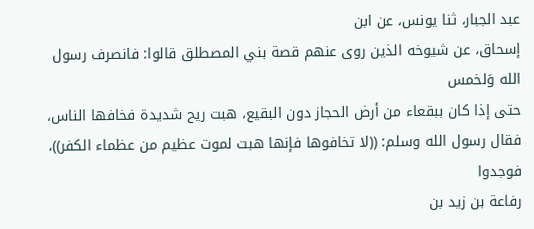عبد الجبار، ثنا يونس، عن ابن
إسحاق، عن شيوخه الذين روى عنهم قصة بني المصطلق قالوا: فانصرف رسول الله وَلخمس
حتى إذا كان ببقعاء من أرض الحجاز دون البقيع، هبت ريح شديدة فخافها الناس،
فقال رسول الله وسلم: ((لا تخافوها فإنها هبت لموت عظيم من عظماء الكفر))، فوجدوا
رفاعة بن زيد بن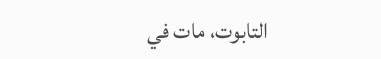التابوت، مات في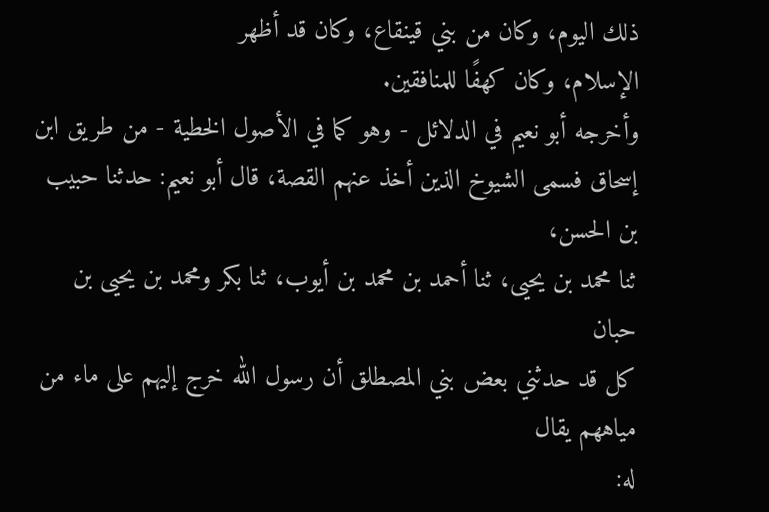ذلك اليوم، وكان من بني قينقاع، وكان قد أظهر
الإسلام، وكان كهفًا للمنافقين.
وأخرجه أبو نعيم في الدلائل - وهو كما في الأصول الخطية - من طريق ابن
إسحاق فسمى الشيوخ الذين أخذ عنهم القصة، قال أبو نعيم: حدثنا حبيب بن الحسن،
ثنا محمد بن يحيى، ثنا أحمد بن محمد بن أيوب، ثنا بكر ومحمد بن يحيى بن حبان
كل قد حدثني بعض بني المصطلق أن رسول الله خرج إليهم على ماء من مياههم يقال
له: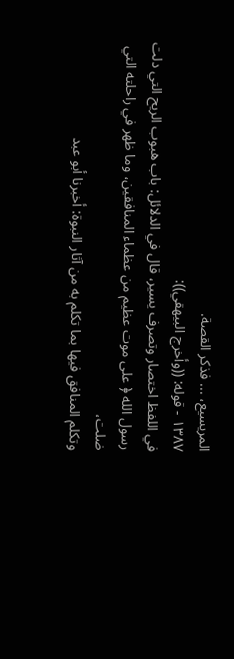المريسيع، ... فذكر القصة.
١٣٨٧ - قوله: ((وأخرج البيهقي)):
في اللفظ اختصار وتصرف يسير، قال في الدلائل: باب هبوب الريح التي دلت
رسول الله ﴿ على موت عظيم من عظماء المنافقين، وما ظهر في راحلته التي ضلت،
وتكلم المنافق فيها بما تكلم به من آثار النبوة: أخبرنا أبو عبد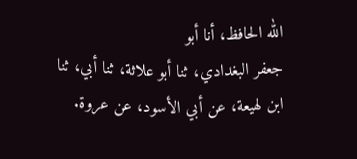الله الحافظ، أنا أبو
جعفر البغدادي، ثنا أبو علاثة، ثنا أبي، ثنا ابن لهيعة، عن أبي الأسود، عن عروة.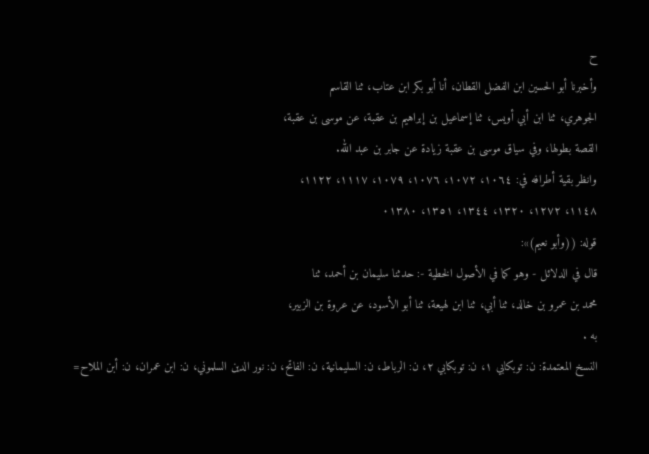ح
وأخبرنا أبو الحسين ابن الفضل القطان، أنا أبو بكر ابن عتاب، ثنا القاسم
الجوهري، ثنا ابن أبي أويس، ثنا إسماعيل بن إبراهيم بن عقبة، عن موسى بن عقبة،
القصة بطولها، وفي سياق موسى بن عقبة زيادة عن جابر بن عبد الله.
وانظر بقية أطرافه في: ١٠٦٤، ١٠٧٢، ١٠٧٦، ١٠٧٩، ١١١٧، ١١٢٢،
١١٤٨، ١٢٧٢، ١٣٢٠، ١٣٤٤، ١٣٥١، ٠١٣٨٠
قوله: ((وأبو نعيم)»:
قال في الدلائل - وهو كما في الأصول الخطية -: حدثنا سليمان بن أحمد، ثنا
محمد بن عمرو بن خالد، ثنا أبي، ثنا ابن لهيعة، ثنا أبو الأسود، عن عروة بن الزبير،
به .
النسخ المعتمدة: ن: توبكابي ١، ن: توبكابي ٢، ن: الرباط، ن: السليمانية، ن: الفاتح، ن: نور الدين السلموني، ن: ابن عمران، ن: أبن الملاح=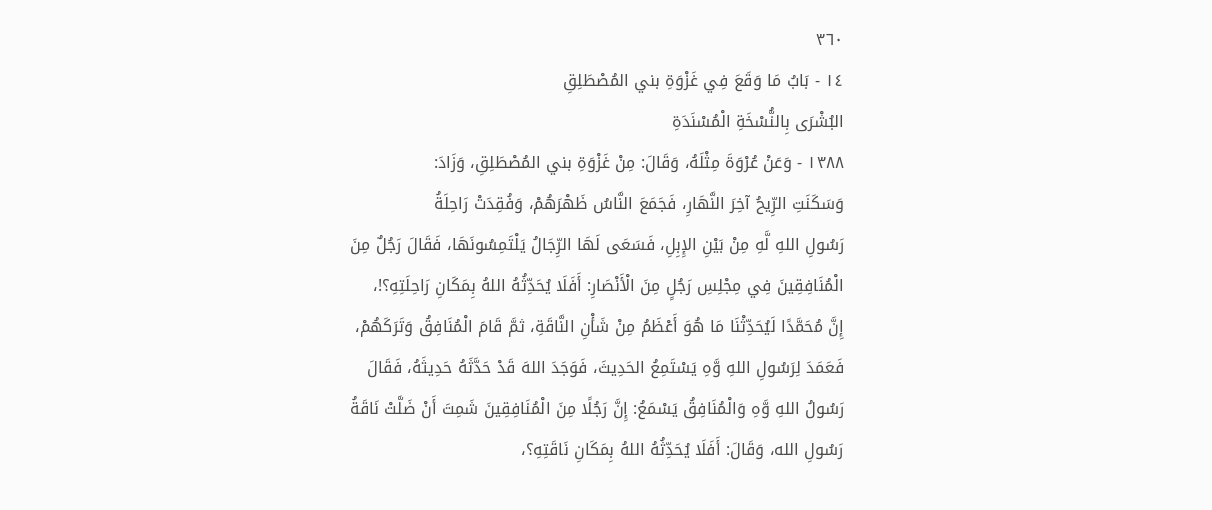٣٦٠
١٤ - بَابُ مَا وَقَعَ فِي غَزْوَةِ بني المُصْطَلِقِ
البُشْرَى بِالنُّسْخَةِ الْمُسْنَدَةِ
١٣٨٨ - وَعَنْ عُرْوَةَ مِثْلَهُ، وَقَالَ: مِنْ غَزْوَةِ بني المُصْطَلِقِ، وَزَادَ:
وَسَكَنَتِ الرِّيحُ آخِرَ النَّهَارِ، فَجَمَعَ النَّاسُ ظَهْرَهُمْ، وَفُقِدَتْ رَاحِلَةُ
رَسُولِ اللهِ لَّهِ مِنْ بَيْنِ الإِبِلِ، فَسَعَى لَهَا الرِّجَالُ يَلْتَمِسُونَهَا، فَقَالَ رَجُلٌ مِنَ
الْمُنَافِقِينَ فِي مِجْلِسِ رَجُلٍ مِنَ الْأَنْصَارِ: أَفَلَا يُحَدِّثُهُ اللهُ بِمَكَانِ رَاحِلَتِهِ؟!،
إِنَّ مُحَمَّدًا لَيُحَدِّثْنَا مَا هُوَ أَعْظَمُ مِنْ شَأْنِ النَّاقَةِ، ثمَّ قَامَ الْمُنَافِقُ وَتَرَكَهُمْ،
فَعَمَدَ لِرَسُولِ اللهِ وَّهِ يَسْتَمِعُ الحَدِيثَ، فَوَجَدَ اللهَ قَدْ حَدَّثَهُ حَدِيثَهُ، فَقَالَ
رَسُولُ اللهِ وَّهِ وَالْمُنَافِقُ يَسْمَعُ: إِنَّ رَجُلًا مِنَ الْمُنَافِقِينَ شَمِتَ أَنْ ضَلَّتْ نَاقَةُ
رَسُولِ الله، وَقَالَ: أَفَلَا يُحَدِّثُهُ اللهُ بِمَكَانِ نَاقَتِهِ؟،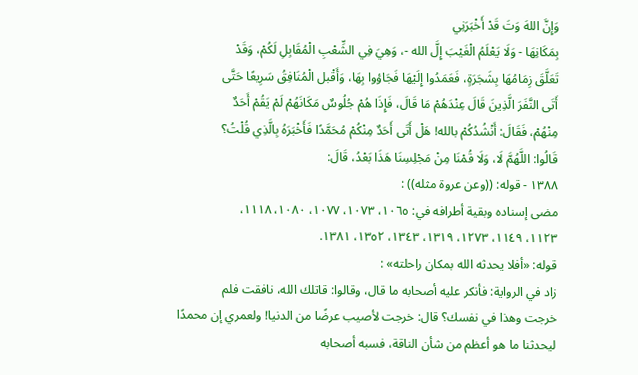وَإِنَّ اللهَ وَتَ قَدْ أَخْبَرَنِي
بِمَكَانِهَا - وَلَا يَعْلَمُ الْغَيْبَ إِلَّ الله -، وَهِيَ فِي الشِّعْبِ الْمُقَابِلِ لَكُمْ، وَقَدْ
تَعَلَّقَ زِمَامُهَا بِشَجَرَةٍ، فَعَمَدُوا إِلَيْهَا فَجَاؤوا بِهَا، وَأَقْبل الْمُنَافِقُ سَرِيعًا حَتَّى
أَتَى النَّفَرَ الَّذِينَ قَالَ عِنْدَهُمْ مَا قَالَ، فَإِذَا هُمْ جُلُوسٌ مَكَانَهُمْ لَمْ يَقُمْ أَحَدٌ
مِنْهُمْ، فَقَالَ: أَنْشُدُكُمْ بالله! هَلْ أَتَى أَحَدٌ مِنْكُمْ مُحَمَّدًا فَأَخْبَرَهُ بِالَّذِي قُلْتُ؟
قَالُوا: اللَّهُمَّ لَا، وَلَا قُمْنَا مِنْ مَجْلِسِنَا هَذَا بَعْدُ، قَالَ:
١٣٨٨ - قوله: ((وعن عروة مثله)) :
مضى إسناده وبقية أطرافه في: ١٠٦٥، ١٠٧٣، ١٠٧٧، ١٠٨٠، ١١١٨،
١١٢٣، ١١٤٩، ١٢٧٣، ١٣١٩، ١٣٤٣، ١٣٥٢، ١٣٨١.
قوله: «أفلا يحدثه الله بمکان راحلته» :
زاد في الرواية: فأنكر عليه أصحابه ما قال، وقالوا: قاتلك الله، نافقت فلم
خرجت وهذا في نفسك؟ قال: خرجت لأصيب عرضًا من الدنيا! ولعمري إن محمدًا
ليحدثنا ما هو أعظم من شأن الناقة، فسبه أصحابه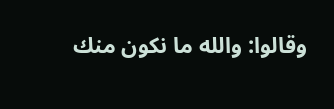وقالوا: والله ما نكون منك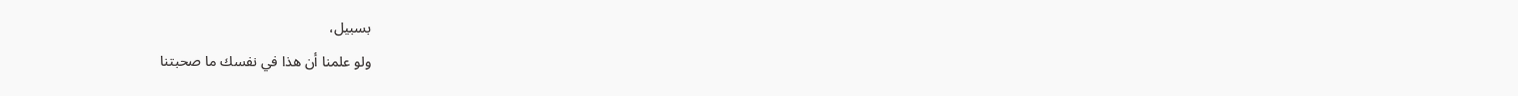بسبيل،
ولو علمنا أن هذا في نفسك ما صحبتنا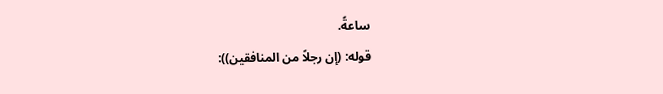ساعةً.
قوله: (إن رجلاً من المنافقين)):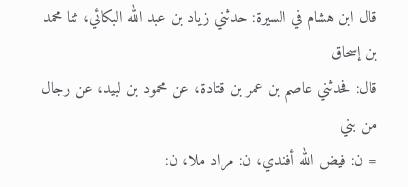قال ابن هشام في السيرة: حدثني زياد بن عبد الله البكائي، ثنا محمد بن إسحاق
قال: فحدثني عاصم بن عمر بن قتادة، عن محمود بن لبيد، عن رجال من بني
= ن: فيض الله أفندي، ن: مراد ملا، ن: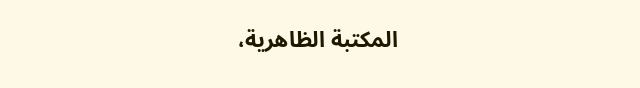المكتبة الظاهرية،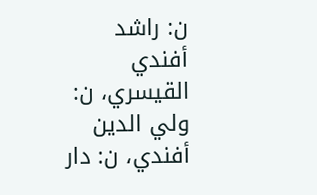ن: راشد أفندي القيسري، ن: ولي الدين أفندي، ن: دار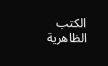الكتب الظاهرية